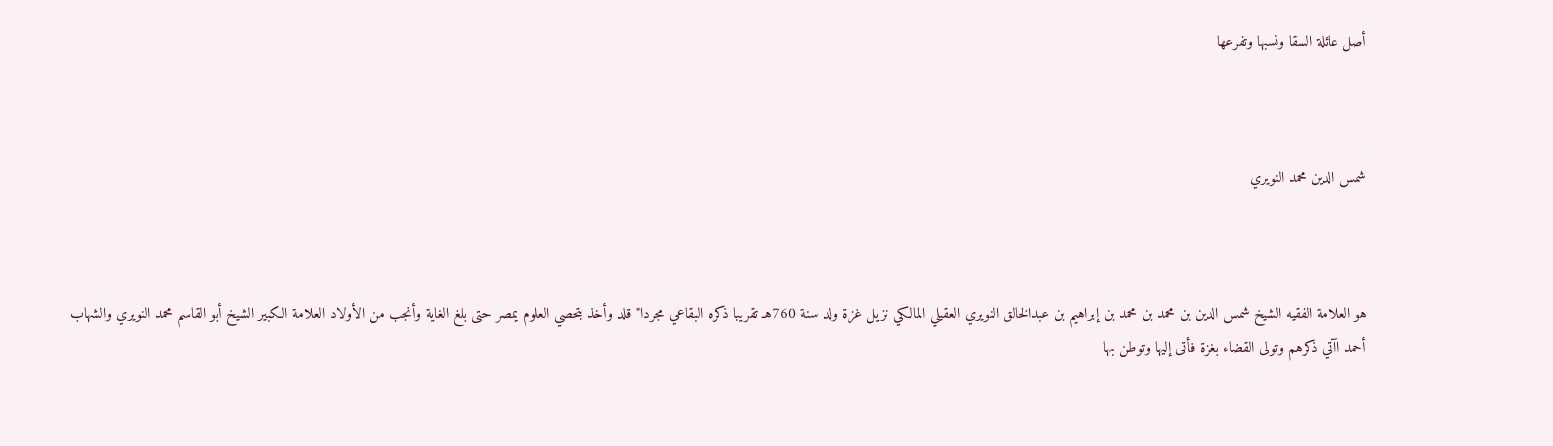أصل عائلة السقا ونسبها وتفرعها



شمس الدين محمد النويري



هو العلامة الفقيه الشيخ شمس الدين بن محمد بن محمد بن إبراهيم بن عبدالخالق النويري العقيلي المالكي نزيل غزة ولد سنة 760هـ تقريبا ذكره البقاعي مجردا" قلد وأخذ بتحصي العلوم يمصر حتى بلغ الغاية وأنجب من الأولاد العلامة الكبير الشيخ أبو القاسم محمد النويري والشهاب أحمد اآتي ذكرهم وتولى القضاء بغزة فأتى إليها وتوطن بها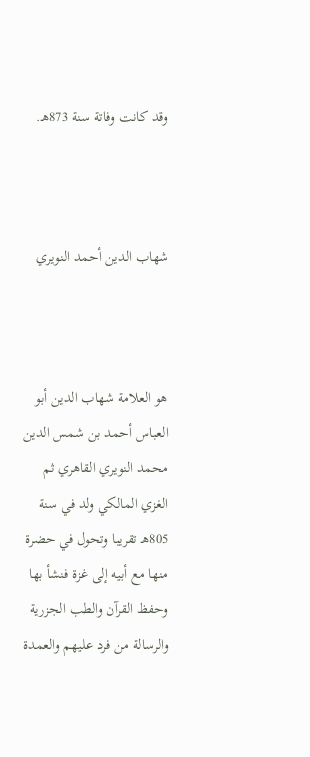وقد كانت وفاتة سنة 873هـ.



شهاب الدين أحمد النويري



هو العلامة شهاب الدين أبو العباس أحمد بن شمس الدين محمد النويري القاهري ثم الغزي المالكي ولد في سنة 805هـ تقريبا وتحول في حضرة منها مع أبيه إلى غزة فنشأ بها وحفظ القرآن والطب الجزرية والرسالة من فرد عليهم والعمدة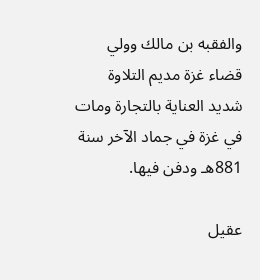والفقبه بن مالك وولي قضاء غزة مديم التلاوة شديد العناية بالتجارة ومات في غزة في جماد الآخر سنة 881هـ ودفن فيها.

عقيل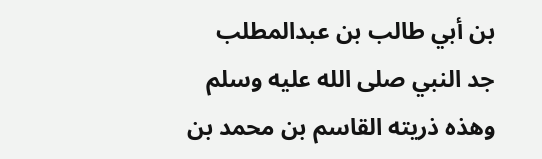بن أبي طالب بن عبدالمطلب جد النبي صلى الله عليه وسلم وهذه ذريته القاسم بن محمد بن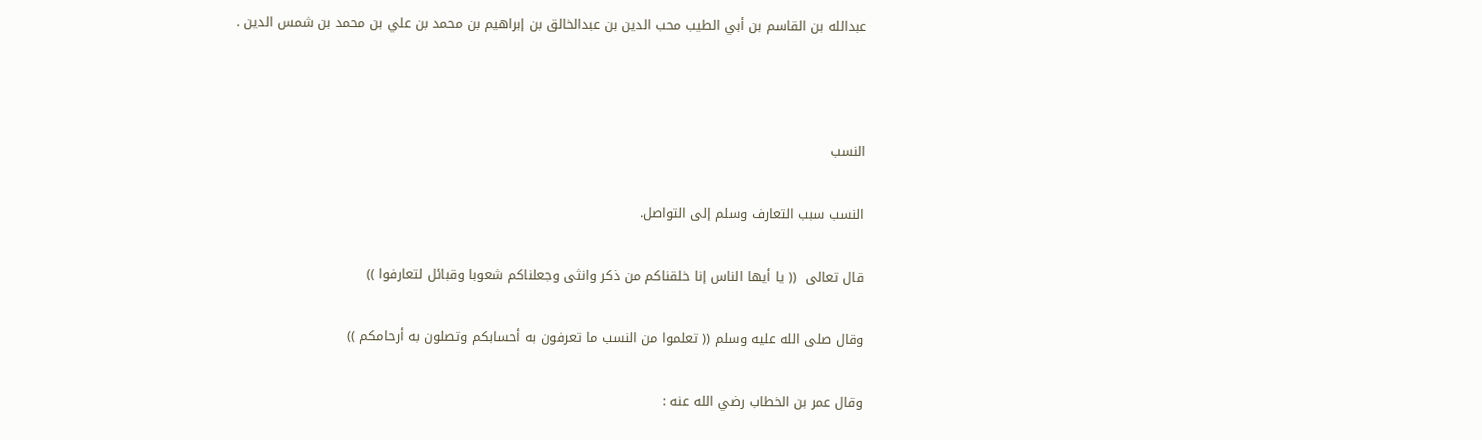عبدالله بن القاسم بن أبي الطيب محب الدين بن عبدالخالق بن إبراهيم بن محمد بن علي بن محمد بن شمس الدين .



النسب

النسب سبب التعارف وسلم إلى التواصل.

قال تعالى  (( يا أيها الناس إنا خلقناكم من ذكر وانثى وجعلناكم شعوبا وقبائل لتعارفوا ))

وقال صلى الله عليه وسلم (( تعلموا من النسب ما تعرفون به أحسابكم وتصلون به أرحامكم ))

وقال عمر بن الخطاب رضي الله عنه :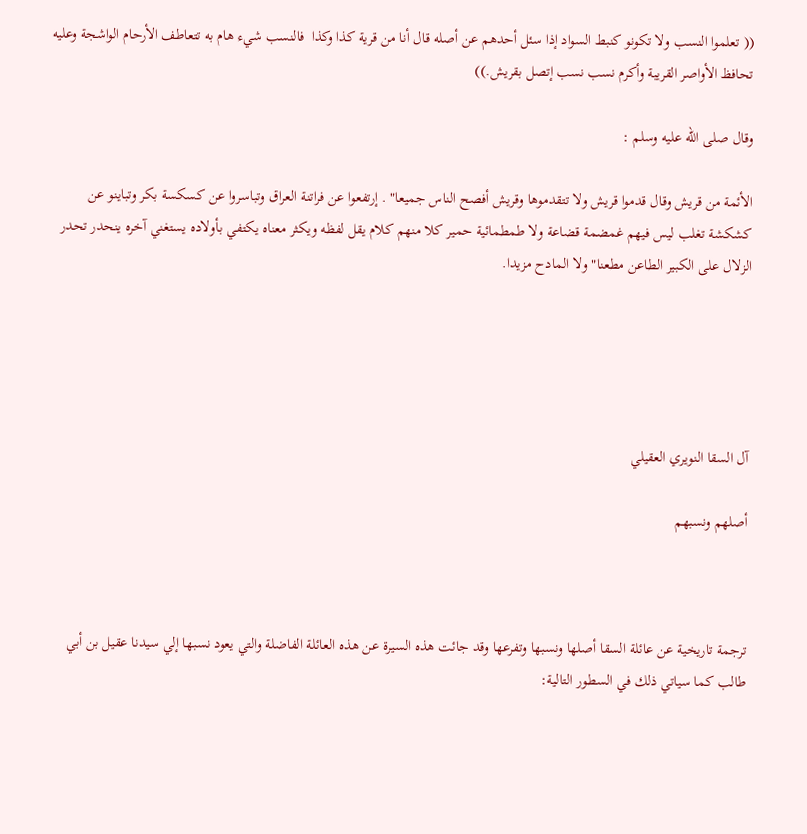(( تعلموا النسب ولا تكونو كنبط السواد إذا سئل أحدهم عن أصله قال أنا من قرية كذا وكذا  فالنسب شيء هام به تتعاطف الأرحام الواشجة وعليه تحافظ الأواصر القريبة وأكرم نسب نسب إتصل بقريش.))

وقال صلى الله عليه وسلم :

الأئمة من قريش وقال قدموا قريش ولا تتقدموها وقريش أفصح الناس جميعا" . إرتفعوا عن فراتنة العراق وتباسروا عن كسكسة بكر وتباينو عن كشكشة تغلب ليس فيهم غمضمة قضاعة ولا طمطمائية حمير كلا منهم كلام يقل لفظه ويكثر معناه يكتفي بأولاده يستغني آخره ينحدر تحدر الزلال على الكبير الطاعن مطعنا" ولا المادح مزيدا.





آل السقا النويري العقيلي

أصلهم ونسبهم



ترجمة تاريخية عن عائلة السقا أصلها ونسبها وتفرعها وقد جائت هذه السيرة عن هذه العائلة الفاضلة والتي يعود نسبها إلي سيدنا عقيل بن أبي طالب كما سياتي ذلك في السطور التالية: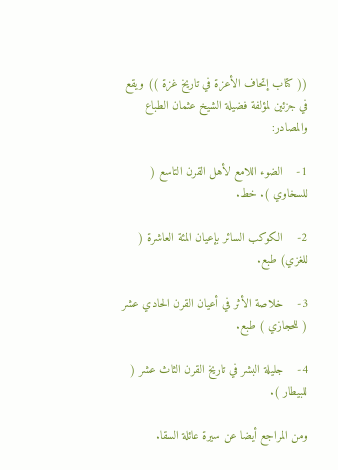(( كتاب إتحاف الأعزة في تاريخ غزة )) ويقع في جزئين لمؤلفة فضيلة الشيخ عثمان الطباع والمصادر:

1-    الضوء اللامع لأهل القرن التاسع ( للسخاوي ). خط.

2-    الكوكب السائر بإعيان المئة العاشرة ( للغزي) طبع.

3-    خلاصة الأثر في أعيان القرن الحادي عشر ( للحجازي ) طبع.

4-    جليلة البشر في تاريخ القرن الثاث عشر ( للبيطار ).

ومن المراجع أيضا عن سيرة عائلة السقا.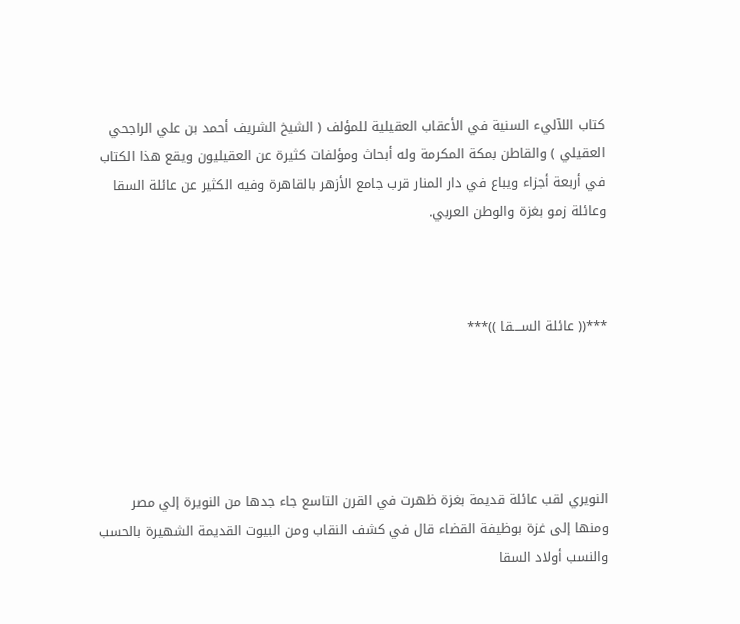كتاب اللآليء السنية في الأعقاب العقيلية للمؤلف ( الشيخ الشريف أحمد بن علي الراجحي العقيلي ) والقاطن بمكة المكرمة وله أبحاث ومؤلفات كثيرة عن العقيليون ويقع هذا الكتاب في أربعة أجزاء ويباع في دار المنار قرب جامع الأزهر بالقاهرة وفيه الكثير عن عائلة السقا وعائلة زمو بغزة والوطن العربي.



***(( عائلة الســــقا ))***





النويري لقب عائلة قديمة بغزة ظهرت في القرن التاسع جاء جدها من النويرة إلي مصر ومنها إلى غزة بوظيفة القضاء قال في كشف النقاب ومن البيوت القديمة الشهيرة بالحسب والنسب أولاد السقا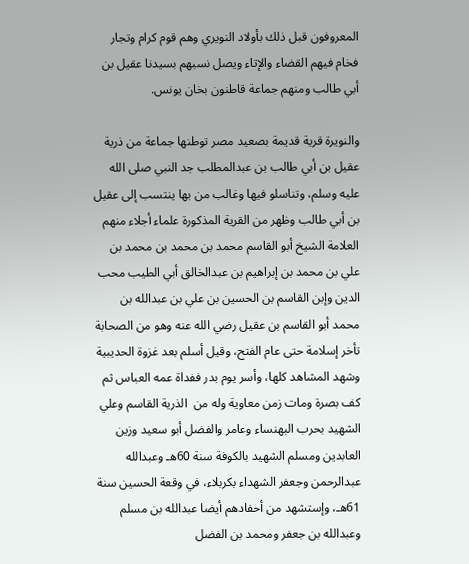المعروفون قبل ذلك بأولاد النويري وهم قوم كرام وتجار فخام فيهم القضاء والإتاء ويصل نسبهم بسيدنا عقيل بن أبي طالب ومنهم جماعة قاطنون بخان يونس.

والنويرة قرية قديمة بصعيد مصر توطنها جماعة من ذرية عقيل بن أبي طالب بن عبدالمطلب جد النبي صلى الله عليه وسلم، وتناسلو فيها وغالب من بها ينتسب إلى عقيل بن أبي طالب وظهر من القرية المذكورة علماء أجلاء منهم العلامة الشيخ أبو القاسم محمد بن محمد بن محمد بن علي بن محمد بن إبراهيم بن عبدالخالق أبي الطيب محب الدين وإبن القاسم بن الحسين بن علي بن عبدالله بن محمد أبو القاسم بن عقيل رضي الله عنه وهو من الصحابة تأخر إسلامة حتى عام الفتح، وقيل أسلم بعد غزوة الحديبية وشهد المشاهد كلها، وأسر يوم بدر ففداة عمه العباس ثم كف بصرة ومات زمن معاوية وله من  الذرية القاسم وعلي الشهيد بحرب البهنساء وعامر والفضل أبو سعيد وزين العابدين ومسلم الشهيد بالكوفة سنة 60هـ وعبدالله عبدالرحمن وجعفر الشهداء بكربلاء، في وقعة الحسين سنة 61هـ، وإستشهد من أحفادهم أيضا عبدالله بن مسلم وعبدالله بن جعفر ومحمد بن الفضل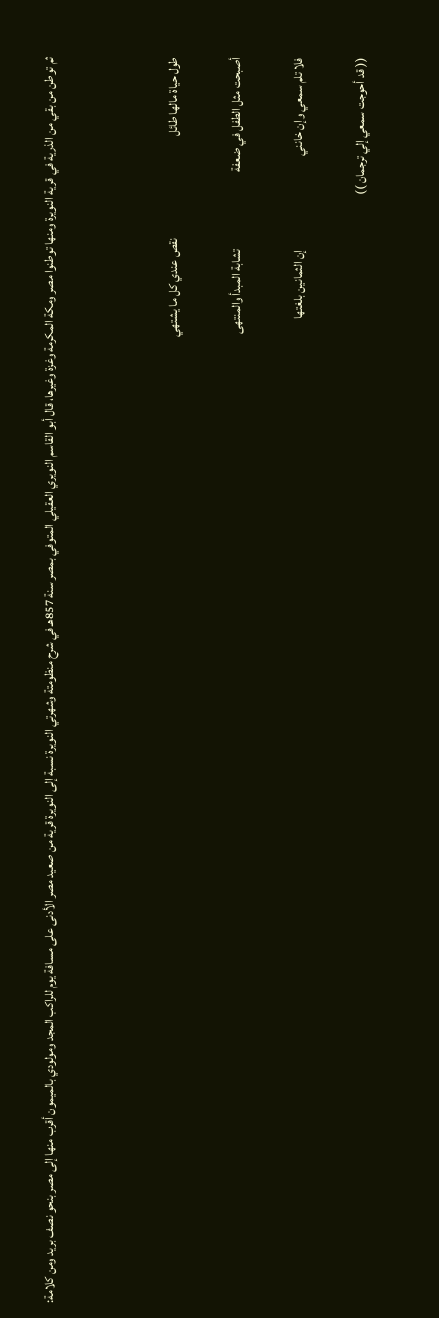ثم توطن من بقي من الذرية في قرية النويرة ومنها توطنوا مصر ومكة المكرمة وغزة وغيرها، قال أبو القاسم النويري العقيلي المتوفي بمصر سنة 857هـ في شرح منظومتة وشهرتي النويرة نسبة إلى النويرة قرية من صعيد مصر الأدنى على مسافة يوم للراكب المجد ومولودي بالميمون أقرب منها إلى مصر بنحو نصف بريد ومن كلامة:



طول حياة مالها طائل                                          نقص عندي كل ما يشتهي

أصبحت مثل الطفل في ضعفة                                تشابة المبدأ والمنتهى

فلا تلم سمعي وإن خانني                                       إن الثمانين بلغتها

(( قد أحوجت سمعي إلي ترجمان ))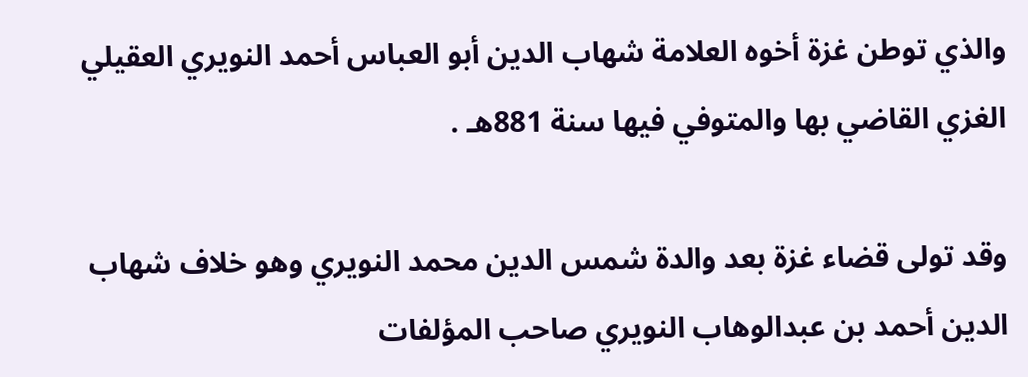والذي توطن غزة أخوه العلامة شهاب الدين أبو العباس أحمد النويري العقيلي الغزي القاضي بها والمتوفي فيها سنة 881هـ .

وقد تولى قضاء غزة بعد والدة شمس الدين محمد النويري وهو خلاف شهاب الدين أحمد بن عبدالوهاب النويري صاحب المؤلفات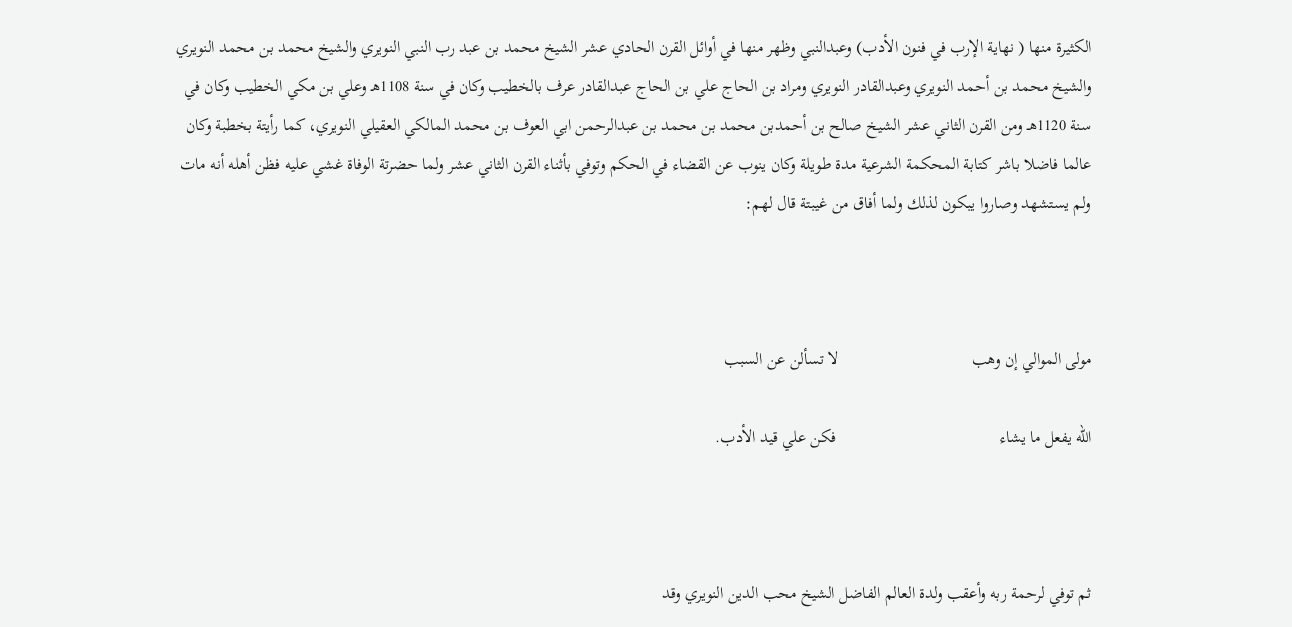الكثيرة منها ( نهاية الإرب في فنون الأدب) وعبدالنبي وظهر منها في أوائل القرن الحادي عشر الشيخ محمد بن عبد رب النبي النويري والشيخ محمد بن محمد النويري والشيخ محمد بن أحمد النويري وعبدالقادر النويري ومراد بن الحاج علي بن الحاج عبدالقادر عرف بالخطيب وكان في سنة 1108هـ وعلي بن مكي الخطيب وكان في سنة 1120هـ ومن القرن الثاني عشر الشيخ صالح بن أحمدبن محمد بن محمد بن عبدالرحمن ابي العوف بن محمد المالكي العقيلي النويري، كما رأيتة بخطبة وكان عالما فاضلا باشر كتابة المحكمة الشرعية مدة طويلة وكان ينوب عن القضاء في الحكم وتوفي بأثناء القرن الثاني عشر ولما حضرتة الوفاة غشي عليه فظن أهله أنه مات ولم يستشهد وصاروا يبكون لذلك ولما أفاق من غيبتة قال لهم:



مولى الموالي إن وهب                               لا تسألن عن السبب

الله يفعل ما يشاء                                      فكن علي قيد الأدب.



ثم توفي لرحمة ربه وأعقب ولدة العالم الفاضل الشيخ محب الدين النويري وقد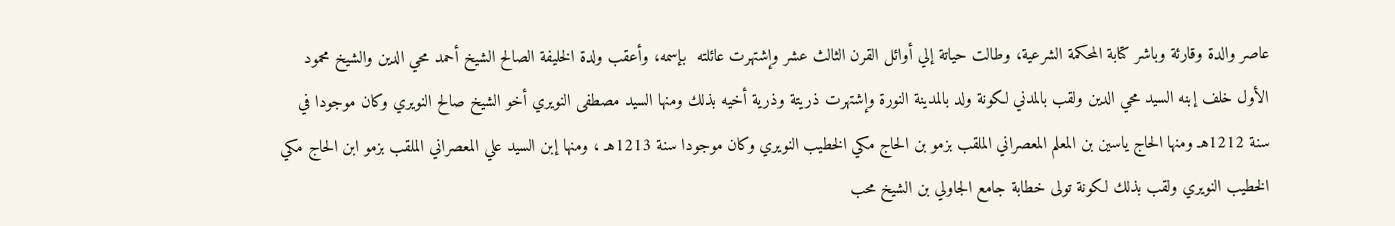عاصر والدة وقارئة وباشر كتابة المحكمة الشرعية، وطالت حياتة إلي أوائل القرن الثالث عشر وإشتهرت عائلته  بإسمه، وأعقب ولدة الخليفة الصالح الشيخ أحمد محي الدين والشيخ محمود الأول خلف إبنه السيد محي الدين ولقب بالمدني لكونة ولد بالمدينة النورة وإشتهرت ذريتة وذرية أخيه بذلك ومنها السيد مصطفى النويري أخو الشيخ صالح النويري وكان موجودا في سنة 1212هـ ومنها الحاج ياسين بن المعلم المعصراني الملقب بزمو بن الحاج مكي الخطيب النويري وكان موجودا سنة 1213هـ ، ومنها إبن السيد علي المعصراني الملقب بزمو ابن الحاج مكي الخطيب النويري ولقب بذلك لكونة تولى خطابة جامع الجاولي بن الشيخ محب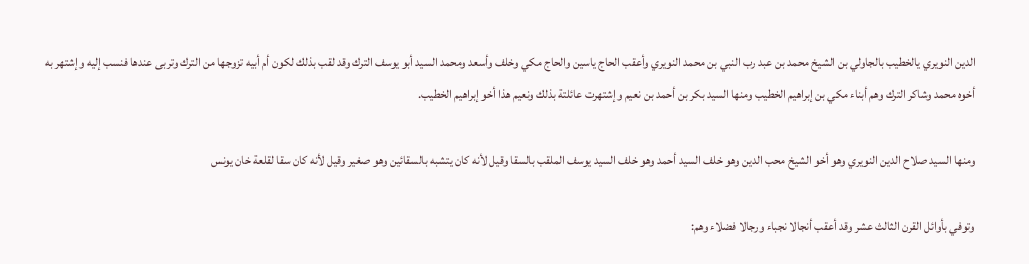الدين النويري يالخطيب بالجاولي بن الشيخ محمد بن عبد رب النبي بن محمد النويري وأعقب الحاج ياسين والحاج مكي وخلف وأسعد ومحمد السيد أبو يوسف الترك وقد لقب بذلك لكون أم أبيه تزوجها من الترك وتربى عندها فنسب إليه وإشتهر به أخوه محمد وشاكر الترك وهم أبناء مكي بن إبراهيم الخطيب ومنها السيد بكر بن أحمد بن نعيم وإشتهرت عائلتة بذلك ونعيم هذا أخو إبراهيم الخطيب.

ومنها السيد صلاح الدين النويري وهو أخو الشيخ محب الدين وهو خلف السيد أحمد وهو خلف السيد يوسف الملقب بالسقا وقيل لأنه كان يتشبه بالسقائين وهو صغير وقيل لأنه كان سقا لقلعة خان يونس

وتوفي بأوائل القرن الثالث عشر وقد أعقب أنجالا نجباء ورجالا فضلاء وهم: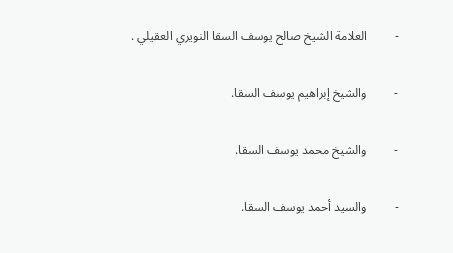-         العلامة الشيخ صالح يوسف السقا النويري العقيلي .

-         والشيخ إبراهيم يوسف السقا.

-         والشيخ محمد يوسف السقا.

-         والسيد أحمد يوسف السقا.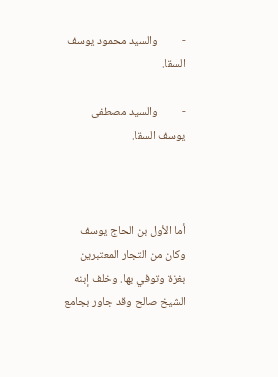-         والسيد محمود يوسف السقا.

-         والسيد مصطفى يوسف السقا.



أما الأول بن الحاج يوسف وكان من التجار المعتبرين بغزة وتوفي بها. وخلف إبنه الشيخ صالح وقد جاور بجامع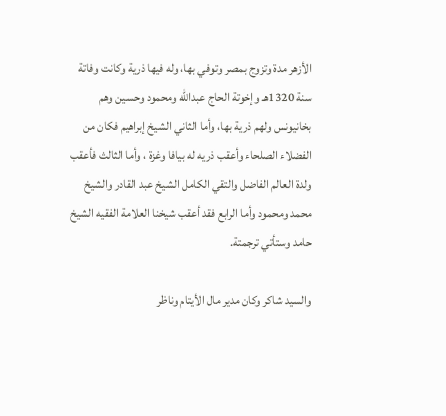الأزهر مدة وتزوج بمصر وتوفي بها، وله فيها ذرية وكانت وفاتة سنة 1320هـ وإخوتة الحاج عبدالله ومحمود وحسين وهم بخانيونس ولهم ذرية بها، وأما الثاني الشيخ إبراهيم فكان من الفضلاء الصلحاء وأعقب ذريه له بيافا وغزة ، وأما الثالث فأعقب ولدة العالم الفاضل والتقي الكامل الشيخ عبد القادر والشيخ محمد ومحمود وأما الرابع فقد أعقب شيخنا العلامة الفقيه الشيخ حامد وستأتي ترجمتة.

والسيد شاكر وكان مدير مال الأيتام وناظر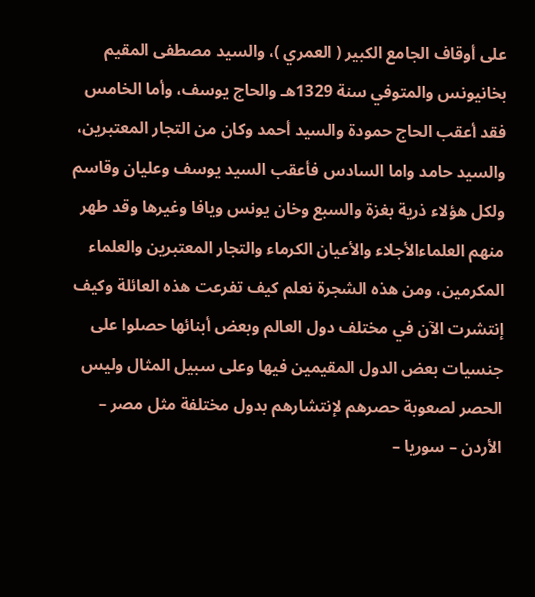على أوقاف الجامع الكبير ( العمري )، والسيد مصطفى المقيم بخانيونس والمتوفي سنة 1329هـ والحاج يوسف، وأما الخامس فقد أعقب الحاج حمودة والسيد أحمد وكان من التجار المعتبرين، والسيد حامد واما السادس فأعقب السيد يوسف وعليان وقاسم ولكل هؤلاء ذرية بغزة والسبع وخان يونس ويافا وغيرها وقد طهر منهم العلماءالأجلاء والأعيان الكرماء والتجار المعتبرين والعلماء المكرمين، ومن هذه الشجرة نعلم كيف تفرعت هذه العائلة وكيف إنتشرت الآن في مختلف دول العالم وبعض أبنائها حصلوا على جنسيات بعض الدول المقيمين فيها وعلى سبيل المثال وليس الحصر لصعوبة حصرهم لإنتشارهم بدول مختلفة مثل مصر – الأردن – سوريا –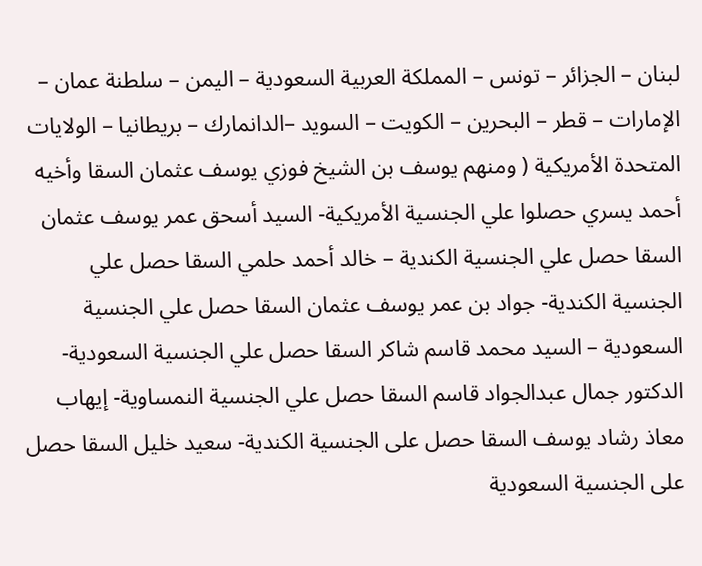لبنان – الجزائر – تونس – المملكة العربية السعودية – اليمن – سلطنة عمان – الإمارات – قطر – البحرين – الكويت – السويد –الدانمارك – بريطانيا – الولايات المتحدة الأمريكية ( ومنهم يوسف بن الشيخ فوزي يوسف عثمان السقا وأخيه أحمد يسري حصلوا علي الجنسية الأمريكية- السيد أسحق عمر يوسف عثمان السقا حصل علي الجنسية الكندية – خالد أحمد حلمي السقا حصل علي الجنسية الكندية- جواد بن عمر يوسف عثمان السقا حصل علي الجنسية السعودية – السيد محمد قاسم شاكر السقا حصل علي الجنسية السعودية- الدكتور جمال عبدالجواد قاسم السقا حصل علي الجنسية النمساوية- إيهاب معاذ رشاد يوسف السقا حصل على الجنسية الكندية- سعيد خليل السقا حصل على الجنسية السعودية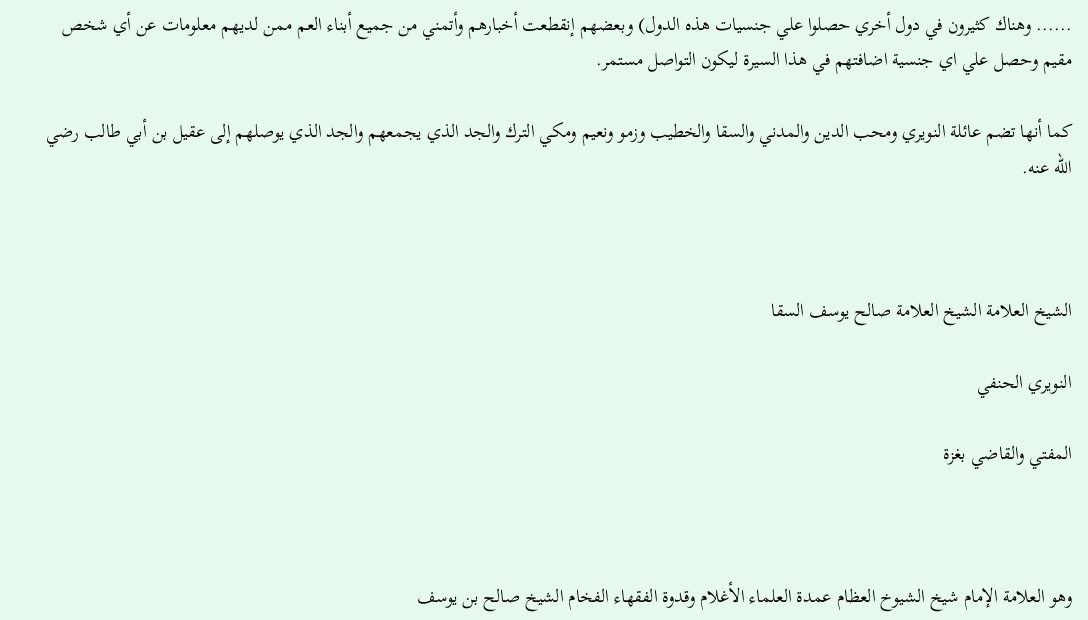...... وهناك كثيرون في دول أخري حصلوا علي جنسيات هذه الدول) وبعضهم إنقطعت أخبارهم وأتمني من جميع أبناء العم ممن لديهم معلومات عن أي شخص مقيم وحصل علي اي جنسية اضافتهم في هذا السيرة ليكون التواصل مستمر.

كما أنها تضم عائلة النويري ومحب الدين والمدني والسقا والخطيب وزمو ونعيم ومكي الترك والجد الذي يجمعهم والجد الذي يوصلهم إلى عقيل بن أبي طالب رضي الله عنه.



الشيخ العلامة الشيخ العلامة صالح يوسف السقا

النويري الحنفي

المفتي والقاضي بغزة



وهو العلامة الإمام شيخ الشيوخ العظام عمدة العلماء الأغلام وقدوة الفقهاء الفخام الشيخ صالح بن يوسف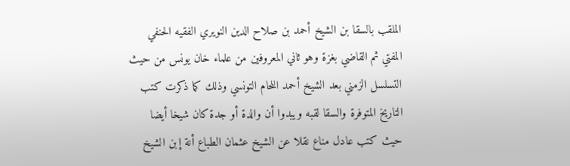الملقب بالسقا بن الشيخ أحمد بن صلاح الدين النويري الفقيه الحنفي المفتي ثم القاضي بغزة وهو ثاني المعروفين من علماء خان يونس من حيث التسلسل الزمني بعد الشيخ أحمد اللحام التونسي وذلك كما ذكرت كتب التاريخ المتوفرة والسقا لقبه ويبدوا أن والدة أو جدة كان شيخا أيضا حيث كتب عادل مناع نقلا عن الشيخ عثمان الطباع أنة إبن الشيخ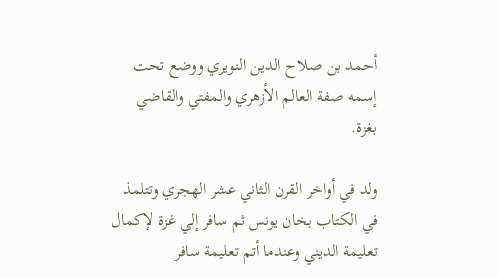أحمد بن صلاح الدين النويري ووضع تحت إسمه صفة العالم الأزهري والمفتي والقاضي بغزة.

ولد في أواخر القرن الثاني عشر الهجري وتتلمذ في الكتاب بخان يونس ثم سافر إلي غزة لإكمال تعليمة الديني وعندما أتم تعليمة سافر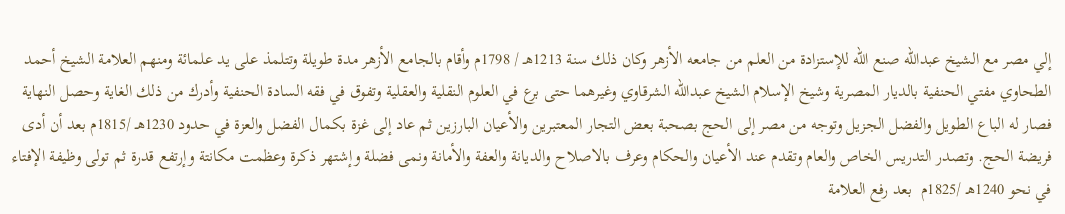إلي مصر مع الشيخ عبدالله صنع الله للإستزادة من العلم من جامعه الأزهر وكان ذلك سنة 1213هـ / 1798م وأقام بالجامع الأزهر مدة طويلة وتتلمذ على يد علمائة ومنهم العلامة الشيخ أحمد الطحاوي مفتي الحنفية بالديار المصرية وشيخ الإسلام الشيخ عبدالله الشرقاوي وغيرهما حتى برع في العلوم النقلية والعقلية وتفوق في فقه السادة الحنفية وأدرك من ذلك الغاية وحصل النهاية فصار له الباع الطويل والفضل الجزيل وتوجه من مصر إلى الحج بصحبة بعض التجار المعتبرين والأعيان البارزين ثم عاد إلى غزة بكمال الفضل والعزة في حدود 1230هـ /1815م بعد أن أدى فريضة الحج. وتصدر التدريس الخاص والعام وتقدم عند الأعيان والحكام وعرف بالاصلاح والديانة والعفة والأمانة ونمى فضلة وإشتهر ذكرة وعظمت مكانتة وإرتفع قدرة ثم تولى وظيفة الإفتاء في نحو 1240هـ /1825م  بعد رفع العلامة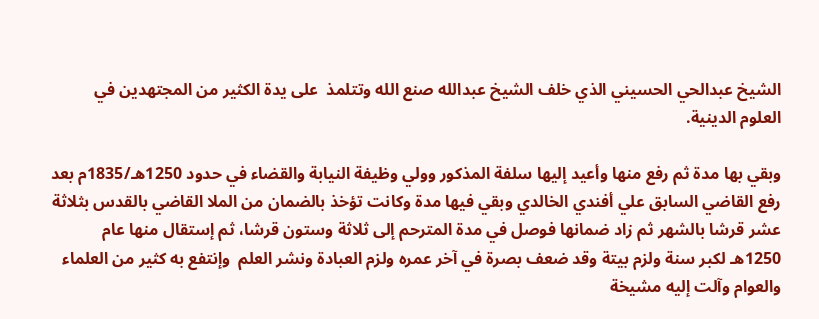الشيخ عبدالحي الحسيني الذي خلف الشيخ عبدالله صنع الله وتتلمذ  على يدة الكثير من المجتهدين في العلوم الدينية.

وبقي بها مدة ثم رفع منها وأعيد إليها سلفة المذكور وولي وظيفة النيابة والقضاء في حدود 1250هـ/1835م بعد رفع القاضي السابق علي أفندي الخالدي وبقي فيها مدة وكانت تؤخذ بالضمان من الملا القاضي بالقدس بثلاثة عشر قرشا بالشهر ثم زاد ضمانها فوصل في مدة المترحم إلى ثلاثة وستون قرشا، ثم إستقال منها عام 1250هـ لكبر سنة ولزم بيتة وقد ضعف بصرة في آخر عمره ولزم العبادة ونشر العلم  وإنتفع به كثير من العلماء والعوام وآلت إليه مشيخة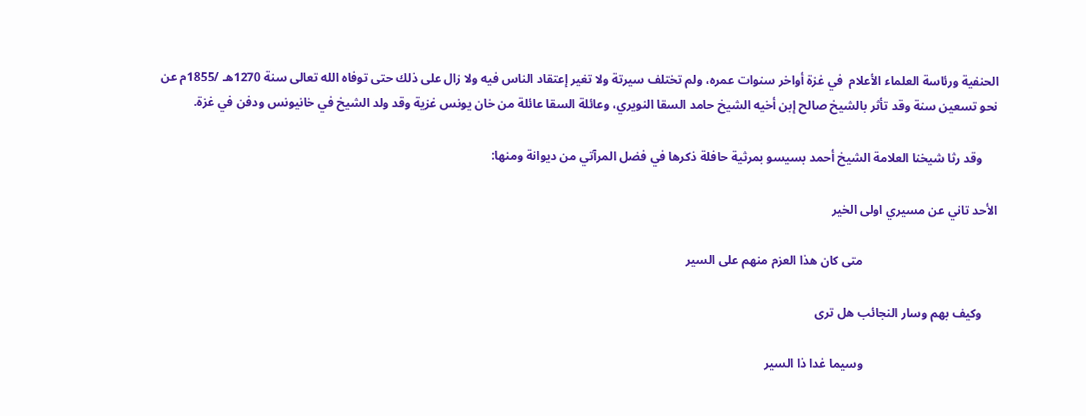الحنفية ورئاسة العلماء الأعلام  في غزة أواخر سنوات عمره، ولم تختلف سيرتة ولا تغير إعتقاد الناس فيه ولا زال على ذلك حتى توفاه الله تعالى سنة 1270هـ /1855م عن نحو تسعين سنة وقد تأثر بالشيخ صالح إبن أخيه الشيخ حامد السقا النويري، وعائلة السقا عائلة من خان يونس غزية وقد ولد الشيخ في خانيونس ودفن في غزة.

     وقد رثا شيخنا العلامة الشيخ أحمد بسيسو بمرثية حافلة ذكرها في فضل المرآتي من ديوانة ومنها:

الأحد تاني عن مسيري اولى الخير

                                           متى كان هذا العزم منهم على السير

     وكيف بهم وسار النجائب هل ترى

                                           وسيما غدا ذا السير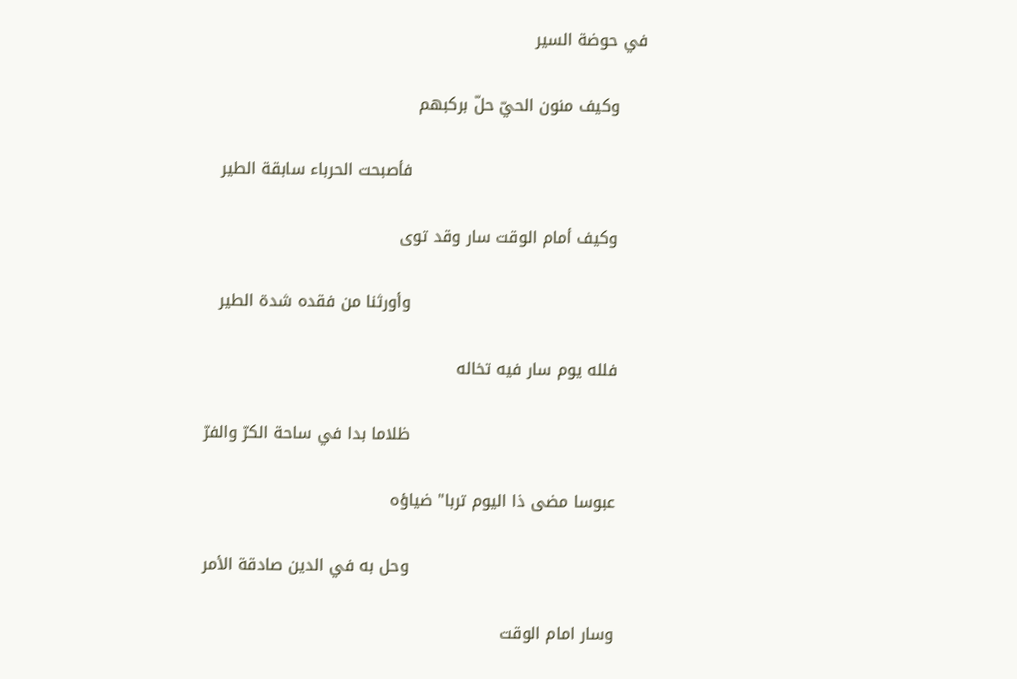في حوضة السير

     وكيف منون الحيّ حلّ بركبهم

                                           فأصبحت الحرباء سابقة الطير

     وكيف أمام الوقت سار وقد توى

                                           وأورثنا من فقده شدة الطير

     فلله يوم سار فيه تخاله

                                           ظلاما بدا في ساحة الكرّ والفرّ

     عبوسا مضى ذا اليوم تربا" ضياؤه

                                           وحل به في الدين صادقة الأمر

     وسار امام الوقت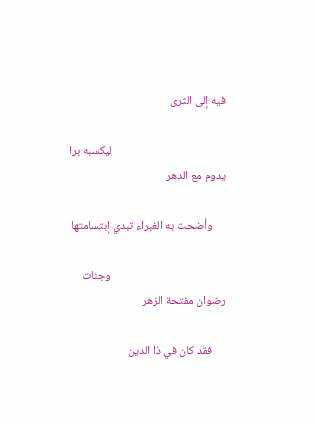فيه إلى الثرى

                                           ليكسبه برا يدوم مع الدهر

     وأضحت به الغبراء تبدي إبتسامتها

                                           وجنات رضوان مفتحة الزهر

     فقد كان في ذا الدين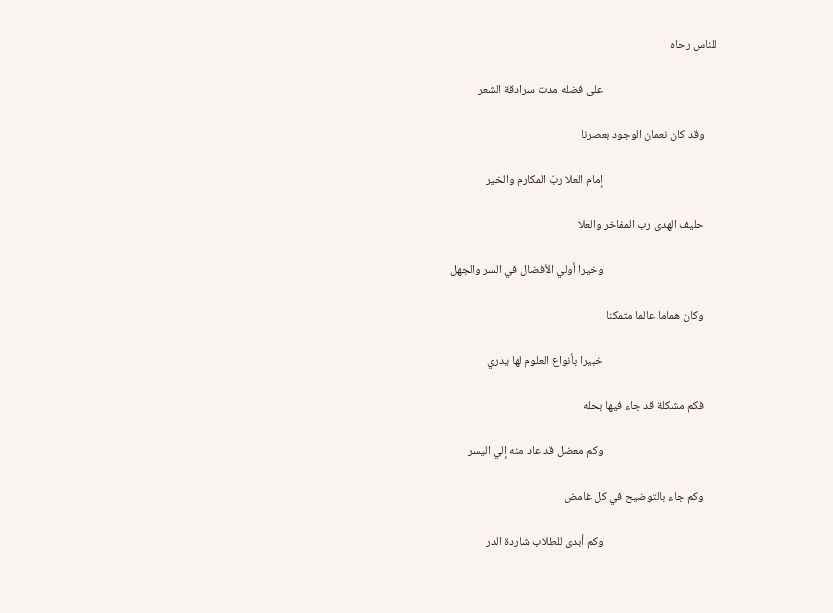للناس رحاه

                                           على فضله مدت سرادقة الشعر

     وقد كان نعمان الوجود بعصرنا

                                           إمام العلا ربّ المكارم والخير

     حليف الهدى رب المفاخر والعلا

                                           وخيرا أولي الأفضال في السر والجهل

     وكان هماما عالما متمكنا

                                           خبيرا بأنواع العلوم لها يدري

     فكم مشكلة قد جاء فيها بحله

                                           وكم معضل قد عاد منه إلي اليسر

     وكم جاء بالتوضيح في كل غامض

                                           وكم أبدى للطلاب شاردة الدر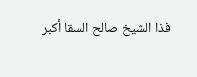فذا الشيخ صالح السقا أكبر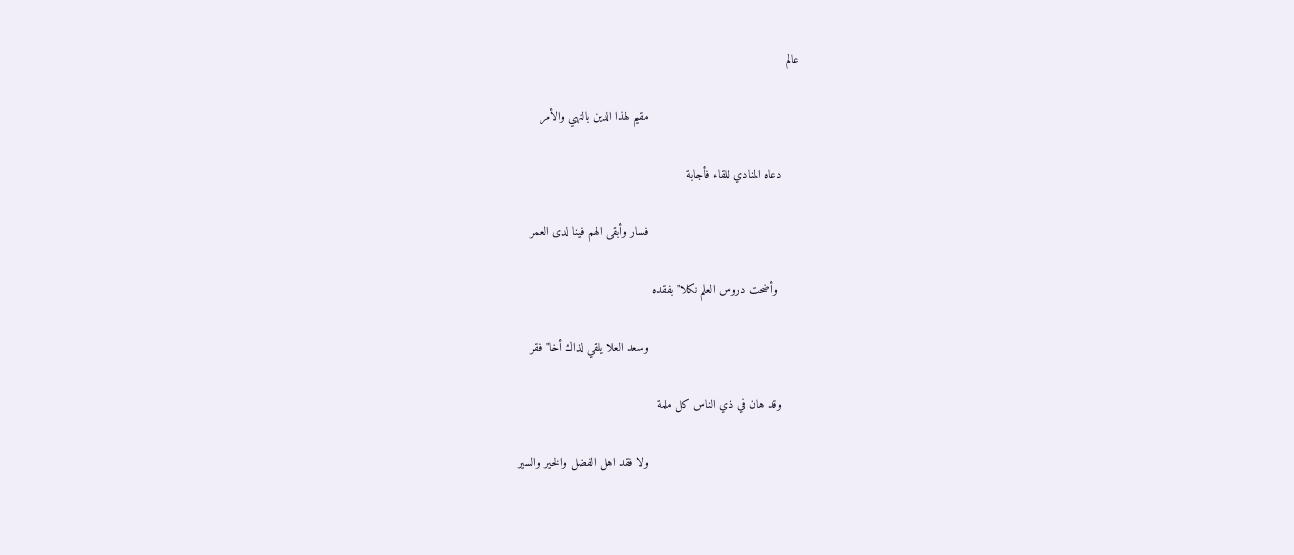عالم

                                           مقيم لهذا الدين بالنهي والأمر

     دعاه المنادي للقاء فأجابة

                                           فسار وأبقى الهم فينا لدى العمر

      وأضحت دروس العلم نكلا" بفقده

                                           وسعد العلا يلقي لذاك أخا" فقر

     وقد هان في ذي الناس كل ملمة

                                           ولا فقد اهل الفضل والخير والسير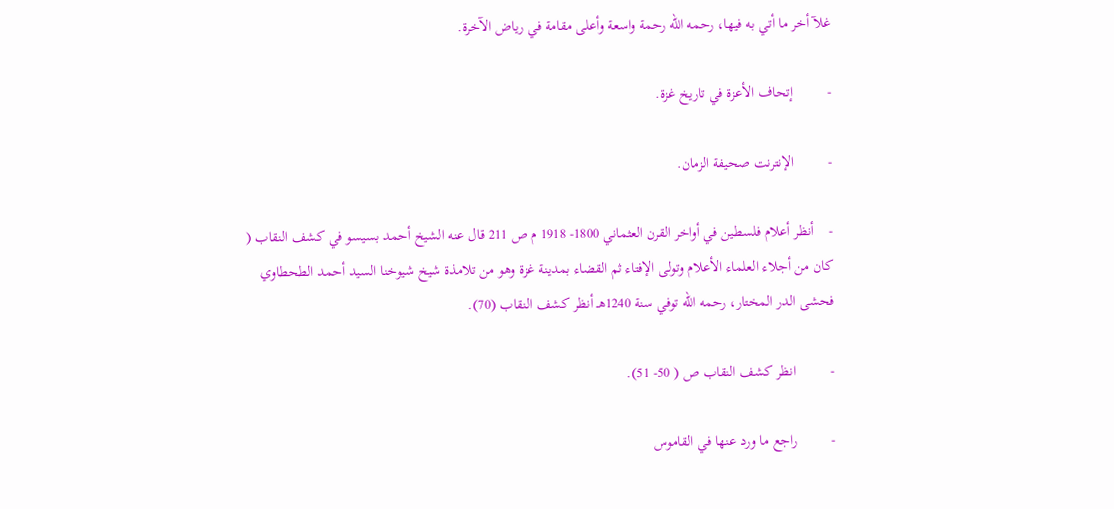غلآ أخر ما أتي به فيها، رحمه الله رحمة واسعة وأعلى مقامة في رياض الآخرة.

-         إتحاف الأعزة في تاريخ غزة.

-         الإنترنت صحيفة الزمان.

-    أنظر أعلام فلسطين في أواخر القرن العثماني 1800- 1918 م ص 211 قال عنه الشيخ أحمد بسيسو في كشف النقاب ( كان من أجلاء العلماء الأعلام وتولى الإفتاء ثم القضاء بمدينة غزة وهو من تلامذة شيخ شيوخنا السيد أحمد الطحطاوي فحشى الدر المختار، رحمه الله توفي سنة 1240هـ أنظر كشف النقاب (70).

-         انظر كشف النقاب ص ( 50- 51).

-         راجع ما ورد عنها في القاموس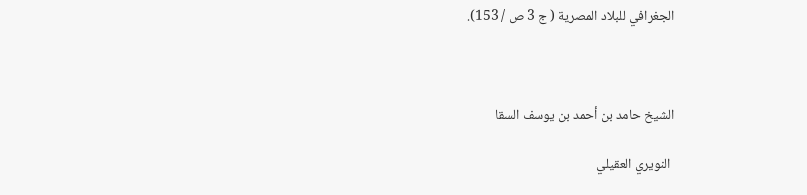الجغرافي للبلاد المصرية ( ج 3 ص / 153).



الشيخ حامد بن أحمد بن يوسف السقا

 النويري العقيلي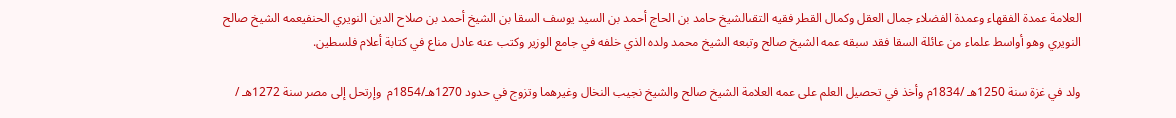العلامة عمدة الفقهاء وعمدة الفضلاء جمال العقل وكمال القطر فقيه التقىالشيخ حامد بن الحاج أحمد بن السيد يوسف السقا بن الشيخ أحمد بن صلاح الدين النويري الحنفيعمه الشيخ صالح النويري وهو أواسط علماء من عائلة السقا فقد سبقه عمه الشيخ صالح وتبعه الشيخ محمد ولده الذي خلفه في جامع الوزير وكتب عنه عادل مناع في كتابة أعلام فلسطين.

ولد في غزة سنة 1250هـ /1834م وأخذ في تحصيل العلم على عمه العلامة الشيخ صالح والشيخ نجيب النخال وغيرهما وتزوج في حدود 1270هـ/1854م  وإرتحل إلى مصر سنة 1272هـ /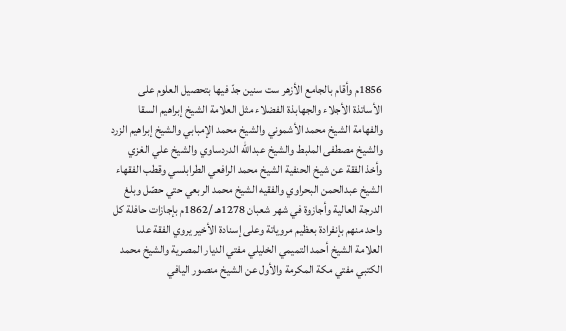1856م وأقام بالجامع الأزهر ست سنين جدّ فيها بتحصيل العلوم على الأساتذة الأجلاء والجهابذة الفضلاء مثل العلامة الشيخ إبراهيم السقا والفهامة الشيخ محمد الأشموني والشيخ محمد الإمبابي والشيخ إبراهيم الزرد والشيخ مصطفى الملبط والشيخ عبدالله الدردساوي والشيخ علي الغزي وأخذ الفقة عن شيخ الحنفية الشيخ محمد الرافعي الطرابلسي وقطب الفقهاء الشيخ عبدالحمن البحراوي والفقيه الشيخ محمد الربعي حتي حصّل وبلغ الدرجة العالية وأجازوة في شهر شعبان 1278هـ /1862م بإجازات حافلة كل واحد منهم بإنفرادة بعظيم مروياتة وعلى إسنادة الأخير يروي الفقة علىا العلامة الشيخ أحمد التميمي الخليلي مفتي الديار المصرية والشيخ محمد الكتبي مفتي مكة المكرمة والأول عن الشيخ منصور اليافي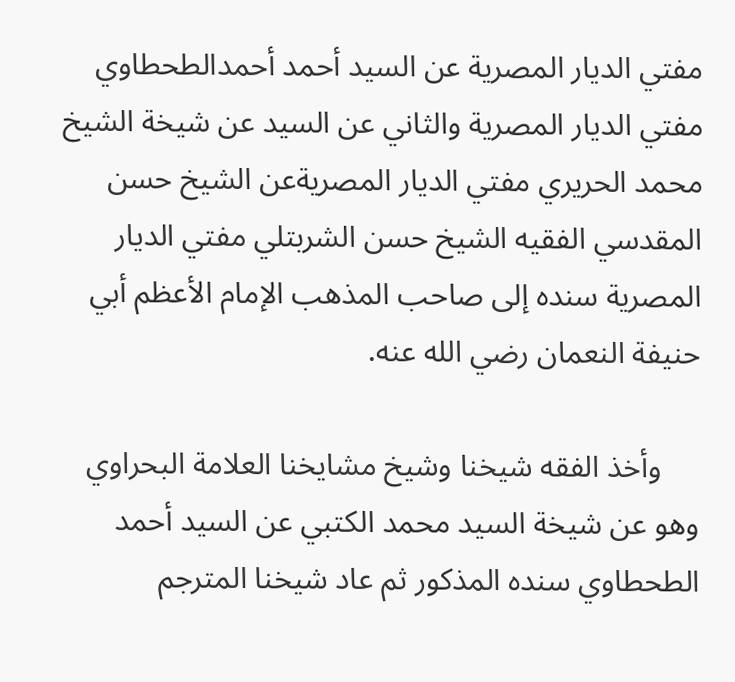مفتي الديار المصرية عن السيد أحمد أحمدالطحطاوي مفتي الديار المصرية والثاني عن السيد عن شيخة الشيخ محمد الحريري مفتي الديار المصريةعن الشيخ حسن المقدسي الفقيه الشيخ حسن الشربتلي مفتي الديار المصرية سنده إلى صاحب المذهب الإمام الأعظم أبي حنيفة النعمان رضي الله عنه.

     وأخذ الفقه شيخنا وشيخ مشايخنا العلامة البحراوي وهو عن شيخة السيد محمد الكتبي عن السيد أحمد الطحطاوي سنده المذكور ثم عاد شيخنا المترجم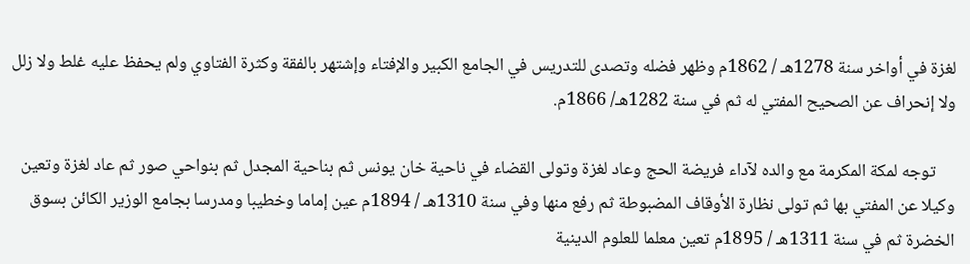لغزة في أواخر سنة 1278هـ / 1862م وظهر فضله وتصدى للتدريس في الجامع الكبير والإفتاء وإشتهر بالفقة وكثرة الفتاوي ولم يحفظ عليه غلط ولا زلل ولا إنحراف عن الصحيح المفتي له ثم في سنة 1282هـ/ 1866م.

     توجه لمكة المكرمة مع والده لآداء فريضة الحج وعاد لغزة وتولى القضاء في ناحية خان يونس ثم بناحية المجدل ثم بنواحي صور ثم عاد لغزة وتعين وكيلا عن المفتي بها ثم تولى نظارة الأوقاف المضبوطة ثم رفع منها وفي سنة 1310هـ / 1894م عين إماما وخطيبا ومدرسا بجامع الوزير الكائن بسوق الخضرة ثم في سنة 1311هـ / 1895م تعين معلما للعلوم الدينية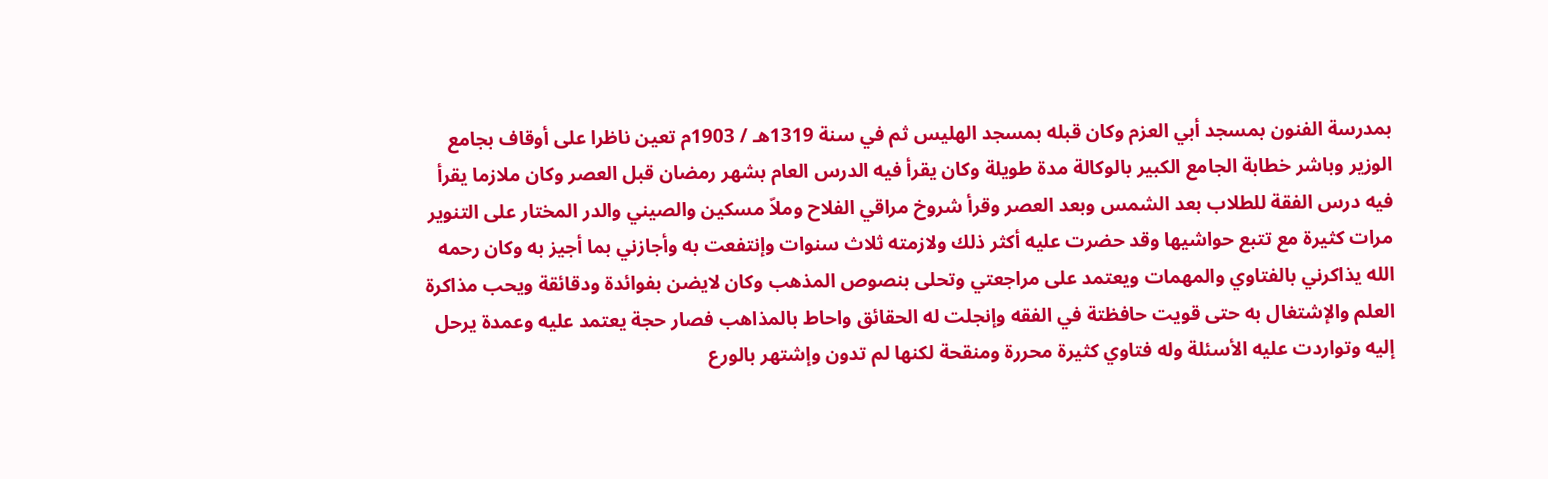بمدرسة الفنون بمسجد أبي العزم وكان قبله بمسجد الهليس ثم في سنة 1319هـ / 1903م تعين ناظرا على أوقاف بجامع الوزير وباشر خطابة الجامع الكبير بالوكالة مدة طويلة وكان يقرأ فيه الدرس العام بشهر رمضان قبل العصر وكان ملازما يقرأ فيه درس الفقة للطلاب بعد الشمس وبعد العصر وقرأ شروخ مراقي الفلاح وملاّ مسكين والصيني والدر المختار على التنوير مرات كثيرة مع تتبع حواشيها وقد حضرت عليه أكثر ذلك ولازمته ثلاث سنوات وإنتفعت به وأجازني بما أجيز به وكان رحمه الله يذاكرني بالفتاوي والمهمات ويعتمد على مراجعتي وتحلى بنصوص المذهب وكان لايضن بفوائدة ودقائقة ويحب مذاكرة العلم والإشتغال به حتى قويت حافظتة في الفقه وإنجلت له الحقائق واحاط بالمذاهب فصار حجة يعتمد عليه وعمدة يرحل إليه وتواردت عليه الأسئلة وله فتاوي كثيرة محررة ومنقحة لكنها لم تدون وإشتهر بالورع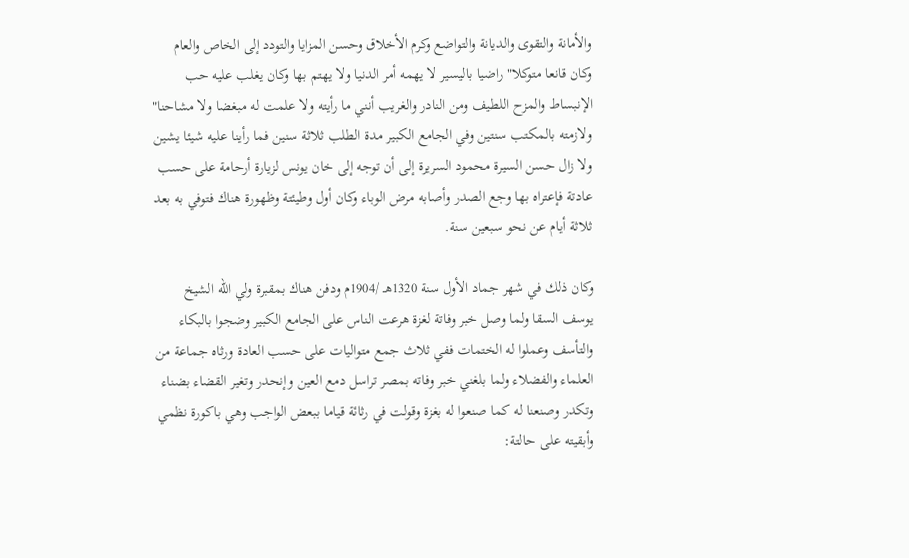والأمانة والتقوى والديانة والتواضع وكرم الأخلاق وحسن المزايا والتودد إلى الخاص والعام وكان قانعا متوكلا" راضيا باليسير لا يهمه أمر الدنيا ولا يهتم بها وكان يغلب عليه حب الإنبساط والمزح اللطيف ومن النادر والغريب أنني ما رأيته ولا علمت له مبغضا ولا مشاحنا" ولازمته بالمكتب سنتين وفي الجامع الكبير مدة الطلب ثلاثة سنين فما رأينا عليه شيئا يشين ولا زال حسن السيرة محمود السريرة إلى أن توجه إلى خان يونس لزيارة أرحامة على حسب عادتة فإعتراه بها وجع الصدر وأصابه مرض الوباء وكان أول وطيئتة وظهورة هناك فتوفي به بعد ثلاثة أيام عن نحو سبعين سنة.

وكان ذلك في شهر جماد الأول سنة 1320هـ /1904م ودفن هناك بمقبرة ولي الله الشيخ يوسف السقا ولما وصل خبر وفاتة لغزة هرعت الناس على الجامع الكبير وضجوا بالبكاء والتأسف وعملوا له الختمات ففي ثلاث جمع متواليات على حسب العادة ورثاه جماعة من العلماء والفضلاء ولما بلغني خبر وفاته بمصر تراسل دمع العين وإنحدر وتغير القضاء بضناء وتكدر وصنعنا له كما صنعوا له بغزة وقولت في رثائة قياما ببعض الواجب وهي باكورة نظمي وأبقيته على حالتة: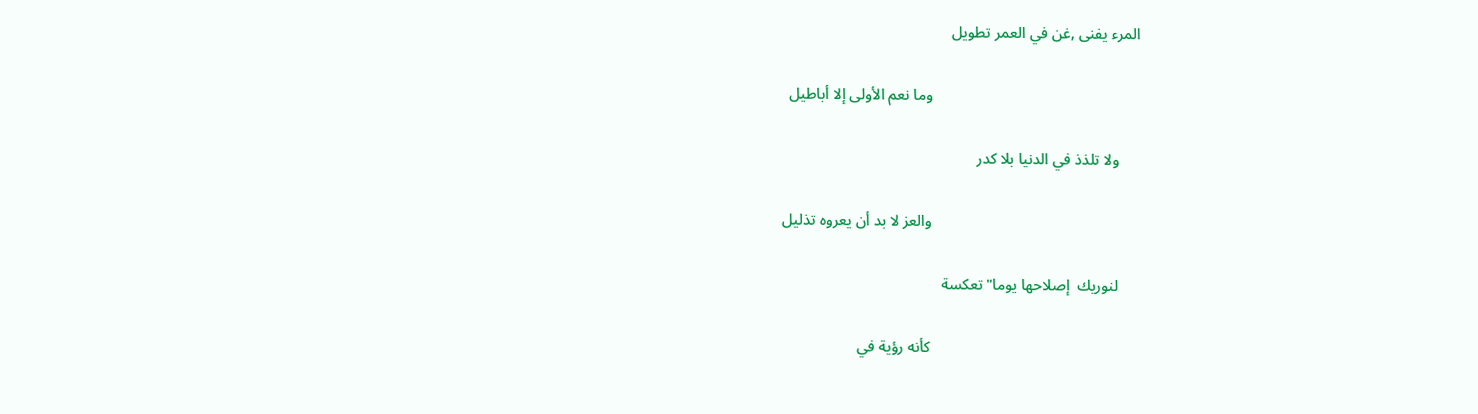المرء يفنى ,غن في العمر تطويل

                                                     وما نعم الأولى إلا أباطيل

     ولا تلذذ في الدنيا بلا كدر

                                                     والعز لا بد أن يعروه تذليل

     لنوريك  إصلاحها يوما" تعكسة

                                                     كأنه رؤية في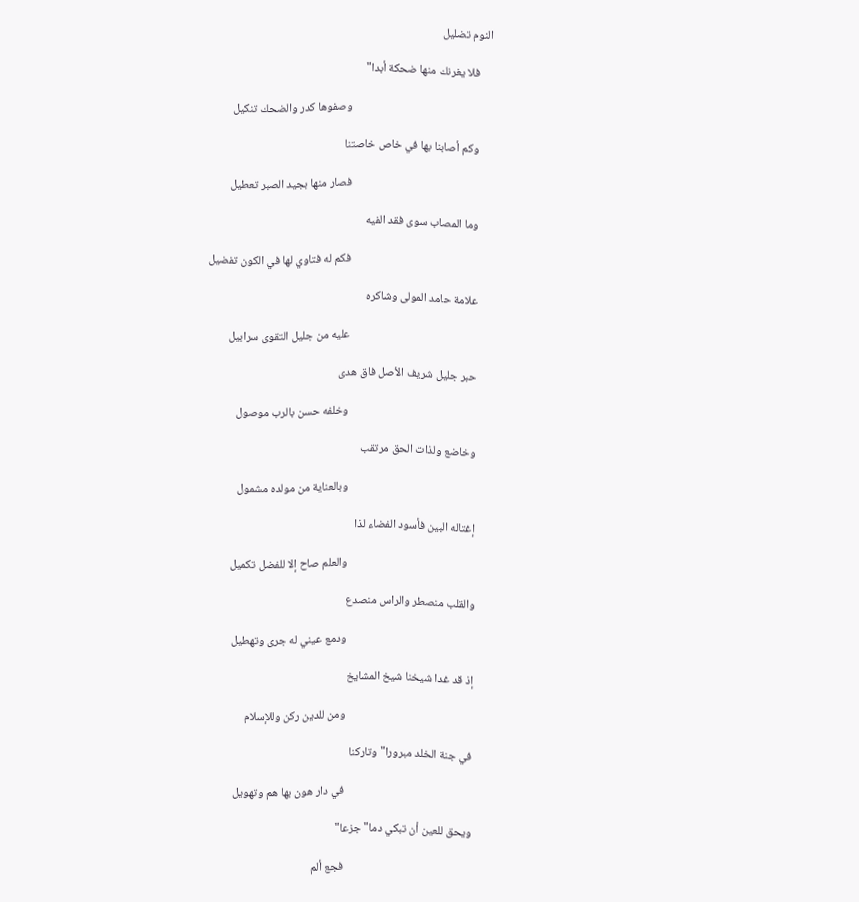النوم تضليل

     فلا يغرنك منها ضحكة أبدا"

                                                     وصفوها كدر والضحك تنكيل

     وكم أصابنا بها في خاص خاصتنا

                                                     فصار منها بجيد الصبر تعطيل

     وما المصاب سوى فقد الفيه

                                                     فكم له فتاوي لها في الكون تفضيل

     علامة حامد المولى وشاكره

                                                     عليه من جليل التقوى سرابيل

     حبر جليل شريف الأصل فاق هدى

                                                     وخلفه حسن بالرب موصول

     وخاضع ولذات الحق مرتقب

                                                     وبالعناية من مولده مشمول

     إغتاله البين فأسود الفضاء لذا

                                                     والعلم صاح إلا للفضل تكميل

     والقلب منصطر والراس منصدع

                                                     ودمع عيني له جرى وتهطيل

     إذ قد غدا شيخنا شيخ المشايخ

                                                     ومن للدين ركن وللإسلام

     في جنة الخلد مبرورا" وتاركنا

                                                     في دار هون بها هم وتهويل

     ويحق للعين أن تبكي دما" جزعا"

                                                     فجع ألم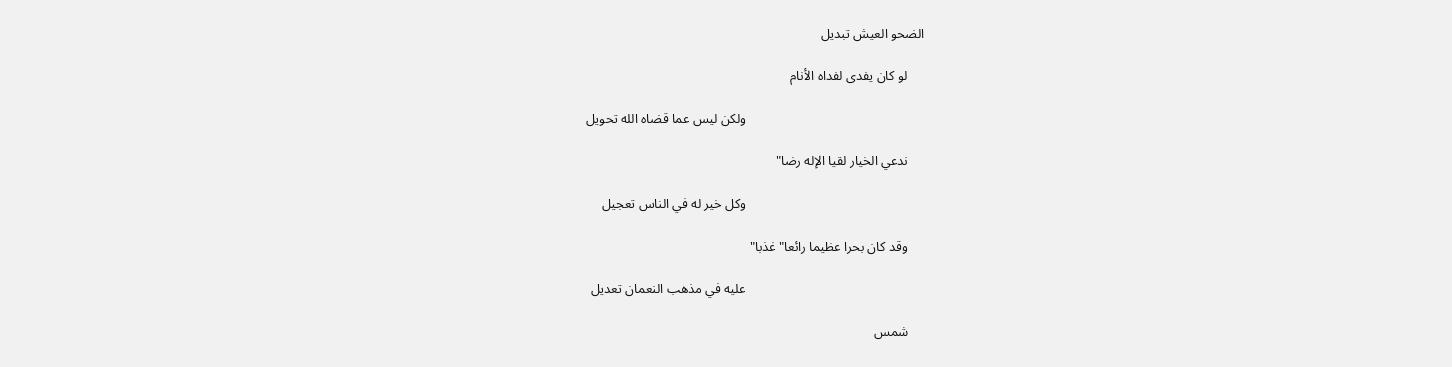الضحو العيش تبديل

     لو كان يفدى لفداه الأنام

                                                     ولكن ليس عما قضاه الله تحويل

     ندعي الخيار لقيا الإله رضا"

                                                     وكل خير له في الناس تعجيل

     وقد كان بحرا عظيما رائعا" غذبا"

                                                     عليه في مذهب النعمان تعديل

     شمس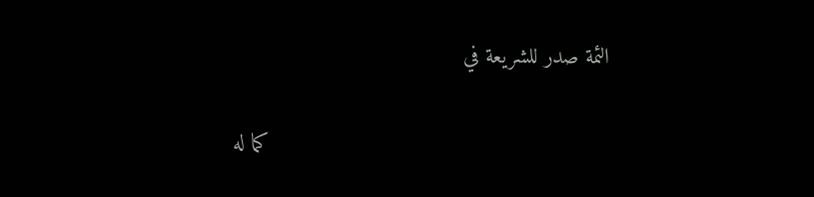الئمة صدر للشريعة في

                                                     كما له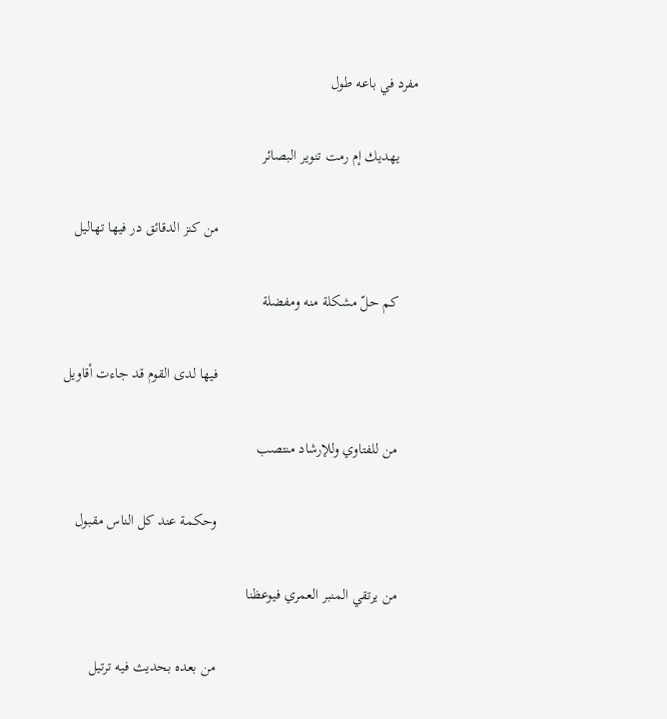مفرد في باعه طول

     يهديك إم رمت تنوير البصائر

                                                     من كنز الدقائق در فيها تهاليل

     كم حلّ مشكلة منه ومفضلة

                                                     فيها لدى القوم قد جاءت أقاويل

     من للفتاوي وللإرشاد منتصب

                                                     وحكمة عند كل الناس مقبول

     من يرتقي المنبر العمري فيوعظنا

                                                     من بعده بحديث فيه ترتيل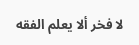لا فخر ألا يعلم الفقه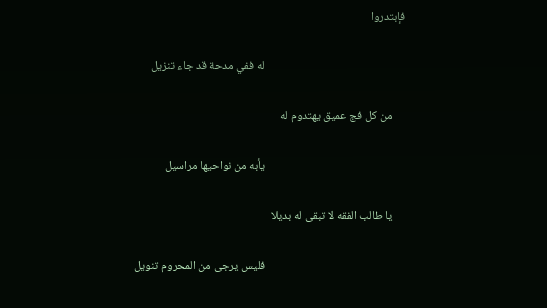فإبتدروا

                                                     له ففي مدحة قد جاء تنزيل

     من كل فج عميق يهتدوم له

                                                     يأبه من نواحيها مراسيل

     يا طالب الفقه لا تبقى له بديلا

                                                     فليس يرجى من المحروم تنويل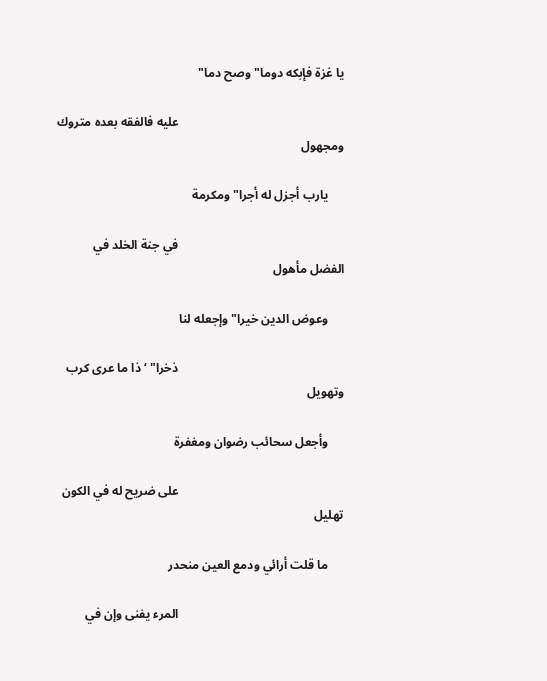يا غزة فإبكه دوما" وصح دما"

                                                     عليه فالفقه بعده متروك ومجهول

     يارب أجزل له أجرا" ومكرمة

                                                     في جنة الخلد في الفضل مأهول

     وعوض الدين خيرا" وإجعله لنا

                                                     ذخرا" ‘ذا ما عرى كرب وتهويل

     وأجعل سحائب رضوان ومغفرة

                                                     على ضريح له في الكون تهليل

     ما قلت أرائي ودمع العين منحدر

                                                     المرء يفنى وإن في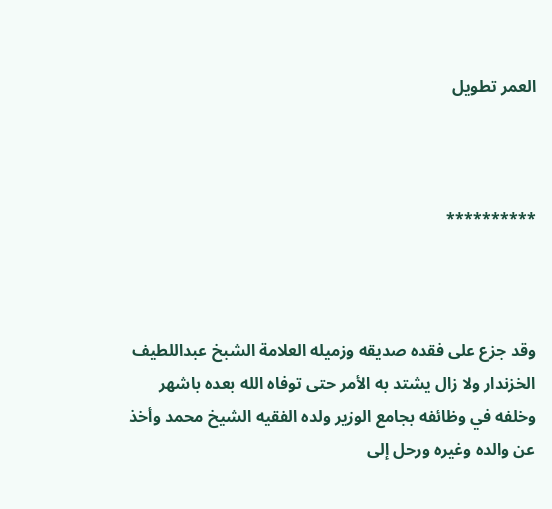العمر تطويل



**********



وقد جزع على فقده صديقه وزميله العلامة الشبخ عبداللطيف الخزندار ولا زال يشتد به الأمر حتى توفاه الله بعده باشهر وخلفه في وظائفه بجامع الوزير ولده الفقيه الشيخ محمد وأخذ عن والده وغيره ورحل إلى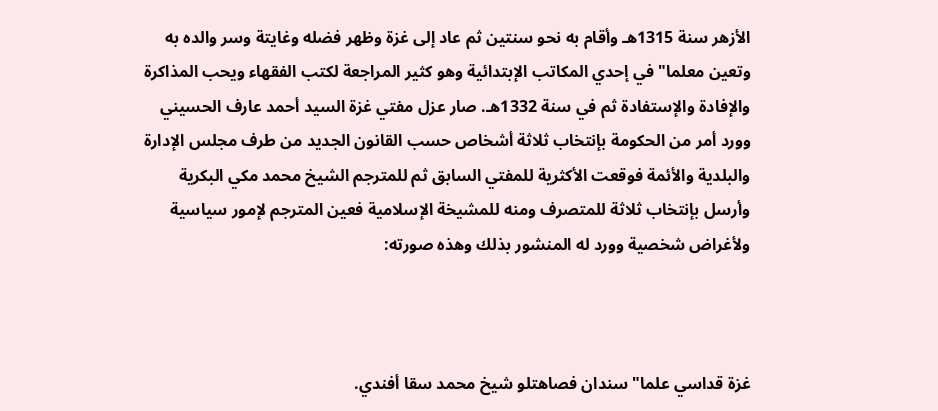الأزهر سنة 1315هـ وأقام به نحو سنتين ثم عاد إلى غزة وظهر فضله وغايتة وسر والده به وتعين معلما" في إحدي المكاتب الإبتدائية وهو كثير المراجعة لكتب الفقهاء ويحب المذاكرة والإفادة والإستفادة ثم في سنة 1332هـ. صار عزل مفتي غزة السيد أحمد عارف الحسيني وورد أمر من الحكومة بإنتخاب ثلاثة أشخاص حسب القانون الجديد من طرف مجلس الإدارة والبلدية والأئمة فوقعت الأكثرية للمفتي السابق ثم للمترجم الشيخ محمد مكي البكرية وأرسل بإنتخاب ثلاثة للمتصرف ومنه للمشيخة الإسلامية فعين المترجم لإمور سياسية ولأغراض شخصية وورد له المنشور بذلك وهذه صورته:



غزة قداسي علما" سندان فصاهتلو شيخ محمد سقا أفندي.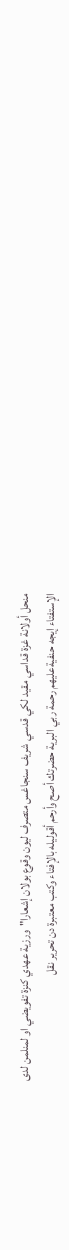منحل أولانة غزة قداسي مقيد لكي قدسي شريف سنجاغس متصرف ليون وقوع بولان إشعارا"ورزية عهدي كنزة تفويضي او لمنلمن لدى الإستفتاء إيجه حنفيةعليهم رحمة ربي البرية حضرتك أصح وأرحم أقوليله بالإفتاء وكتب معتبرة دن تحرير نقل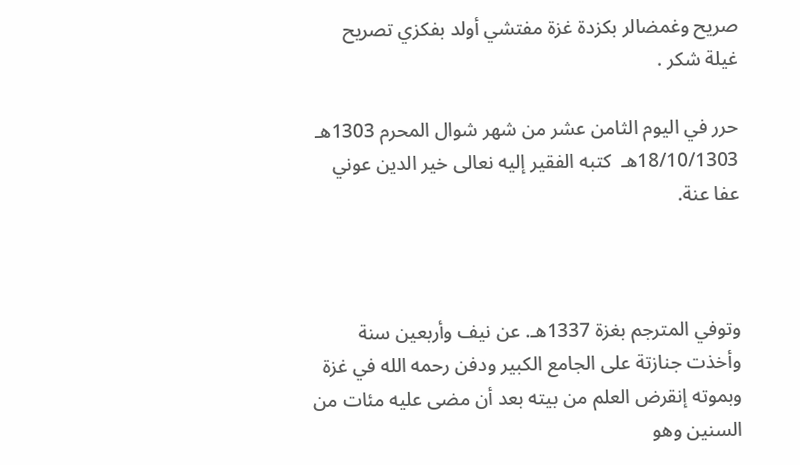صريح وغمضالر بكزدة غزة مفتشي أولد بفكزي تصريح غيلة شكر .

حرر في اليوم الثامن عشر من شهر شوال المحرم 1303هـ  18/10/1303هـ  كتبه الفقير إليه نعالى خير الدين عوني عفا عنة.



وتوفي المترجم بغزة 1337هـ. عن نيف وأربعين سنة وأخذت جنازتة على الجامع الكبير ودفن رحمه الله في غزة وبموته إنقرض العلم من بيته بعد أن مضى عليه مئات من السنين وهو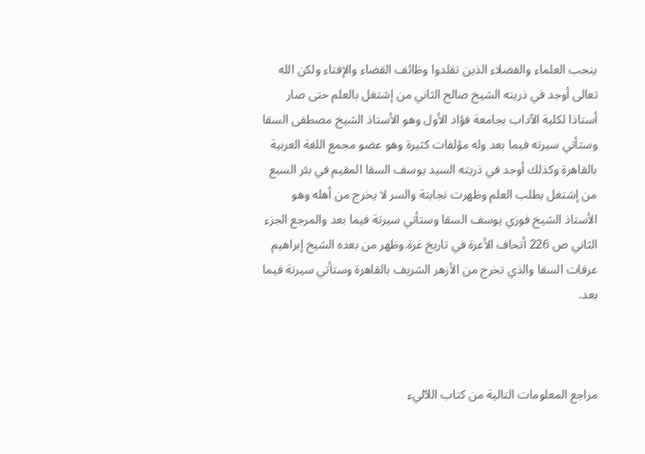ينجب العلماء والفضلاء الذين تقلدوا وظائف القضاء والإفتاء ولكن الله تعالى أوجد في ذريته الشيخ صالح الثاني من إشتغل بالعلم حتى صار أستاذا لكلية الآداب بجامعة فؤاد الأول وهو الأستاذ الشيخ مصطفى السقا وستأتي سيرته فيما بعد وله مؤلفات كثيرة وهو عضو مجمع اللغة العربية بالقاهرة وكذلك أوجد في ذريته السيد يوسف السقا المقيم في بئر السبع من إشتغل بطلب العلم وظهرت نجابتة والسر لا يخرج من أهله وهو الأستاذ الشيخ فوزي يوسف السقا وستأتي سيرتة فيما بعد والمرجع الجزء الثاني ص 226 أتحاف الأعزة في تاريخ غزة.وظهر من بعده الشيخ إبراهيم عرفات السقا والذي تخرج من الأزهر الشريف بالقاهرة وستأتي سيرتة فيما بعد.



مراجع المعلومات التالية من كتاب اللآليء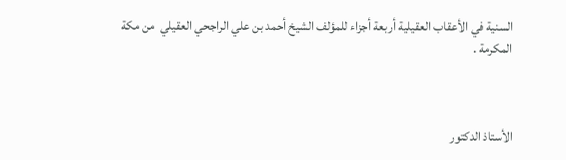السنية في الأعقاب العقيلية أربعة أجزاء للمؤلف الشيخ أحمد بن علي الراجحي العقيلي  من مكة المكرمة .



الأستاذ الدكتور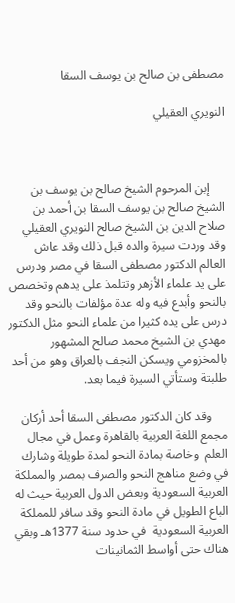مصطفى بن صالح بن يوسف السقا

النويري العقيلي



     إبن المرحوم الشيخ صالح بن يوسف بن الشيخ صالح بن يوسف السقا بن أحمد بن صلاح الدين بن الشيخ صالح النويري العقيلي وقد وردت سيرة والده قبل ذلك وقد عاش العالم الدكتور مصطفى السقا في مصر ودرس على يد علماء الأزهر وتتلمذ على يدهم وتخصص بالنحو وأبدع فيه وله عدة مؤلفات بالنحو وقد درس على يده كثيرا من علماء النحو مثل الدكتور مهدي بن الشيخ محمد صالح المشهور بالمخزومي ويسكن النجف بالعراق وهو من أحد طلبتة وستأتي السيرة فيما بعد.

     وقد كان الدكتور مصطفى السقا أحد أركان مجمع اللغة العربية بالقاهرة وعمل في مجال العلم  وخاصة بمادة النحو لمدة طويلة وشارك في وضع مناهج النحو والصرف بمصر والمملكة العربية السعودية وبعض الدول العربية حيث له الباع الطويل في مادة النحو وقد سافر للمملكة العربية السعودية  في حدود سنة 1377هـ وبقي هناك حتى أواسط الثمانينات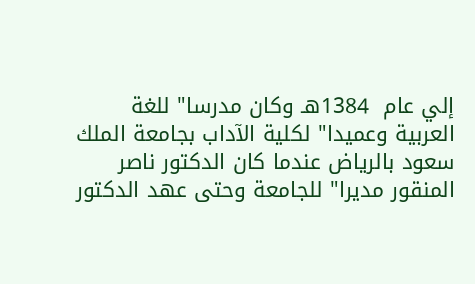إلي عام  1384هـ وكان مدرسا" للغة العربية وعميدا" لكلية الآداب بجامعة الملك سعود بالرياض عندما كان الدكتور ناصر المنقور مديرا" للجامعة وحتى عهد الدكتور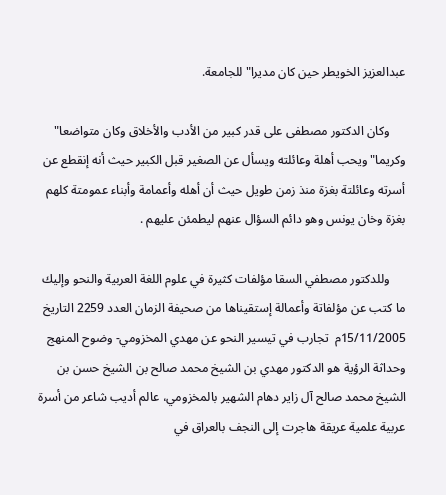عبدالعزيز الخويطر حين كان مديرا" للجامعة.

     وكان الدكتور مصطفى على قدر كبير من الأدب والأخلاق وكان متواضعا" وكريما" ويحب أهلة وعائلته ويسأل عن الصغير قبل الكبير حيث أنه إنقطع عن أسرته وعائلتة بغزة منذ زمن طويل حيث أن أهله وأعمامة وأبناء عمومتة كلهم بغزة وخان يونس وهو دائم السؤال عنهم ليطمئن عليهم .

     وللدكتور مصطفي السقا مؤلفات كثيرة في علوم اللغة العربية والنحو وإليك ما كتب عن مؤلفاتة وأعمالة إستقيناها من صحيفة الزمان العدد 2259 التاريخ 15/11/2005م  تجارب في تيسير النحو عن مهدي المخزومي- وضوح المنهج وحداثة الرؤية هو الدكتور مهدي بن الشيخ محمد صالح بن الشيخ حسن بن الشيخ محمد صالح آل زاير دهام الشهير بالمخزومي، عالم أديب شاعر من أسرة عربية علمية عريقة هاجرت إلى النجف بالعراق في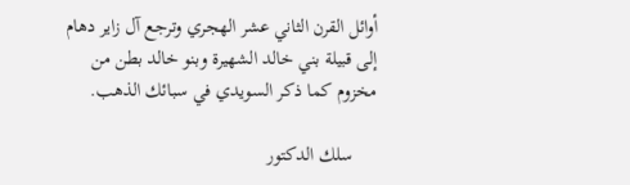أوائل القرن الثاني عشر الهجري وترجع آل زاير دهام إلى قبيلة بني خالد الشهيرة وبنو خالد بطن من مخزوم كما ذكر السويدي في سبائك الذهب.

     سلك الدكتور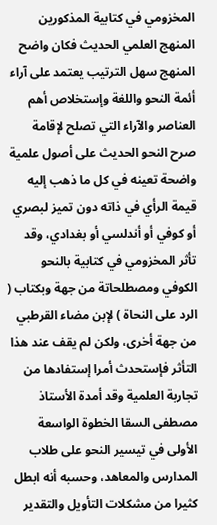المخزومي في كتابية المذكورين المنهج العلمي الحديث فكان واضح المنهج سهل الترتيب يعتمد على آراء أئمة النحو واللغة وإستخلاص أهم العناصر والآراء التي تصلح لإقامة صرح النحو الحديث على أصول علمية واضحة تعينه في كل ما ذهب إليه قيمة الرأي في ذاته دون تميز لبصري أو كوفي أو أندلسي أو بغدادي، وقد تأثر المخزومي في كتابية بالنحو الكوفي ومصطلحاتة من جهة وبكتاب ( الرد على النحاة ) لإبن مضاء القرطبي من جهة أخرى، ولكن لم يقف عند هذا التأثر فإستحدث أمرا إستفادها من تجاربة العلمية وقد أمدة الأستاذ مصطفى السقا الخطوة الواسعة الأولى في تيسير النحو على طلاب المدارس والمعاهد، وحسبه أنه ابطل كثيرا من مشكلات التأويل والتقدير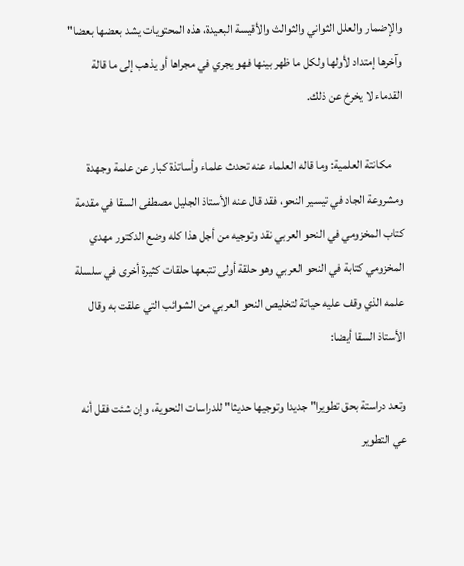والإضمار والعلل الثواني والثوالث والأقيسة البعيدة، هذه المحتويات يشد بعضها بعضا" وآخرها إمتداد لأولها ولكل ما ظهر بينها فهو يجري في مجراها أو يذهب إلى ما قالة القدماء لا يخرخ عن ذلك.

     مكانتة العلمية: وما قاله العلماء عنه تحدث علماء وأساتذة كبار عن علمة وجهدة ومشروعة الجاد في تيسير النحو، فقد قال عنه الأستاذ الجليل مصطفى السقا في مقدمة كتاب المخزومي في النحو العربي نقد وتوجيه من أجل هذا كله وضع الدكتور مهدي المخزومي كتابة في النحو العربي وهو حلقة أولى تتبعها حلقات كثيرة أخرى في سلسلة علمه الذي وقف عليه حياتة لتخليص النحو العربي من الشوائب التي علقت به وقال الأستاذ السقا أيضا:

وتعد دراستة بحق تطويرا" جديدا وتوجيها حديثا" للدراسات النحوية، وإن شئت فقل أنه عي التطوير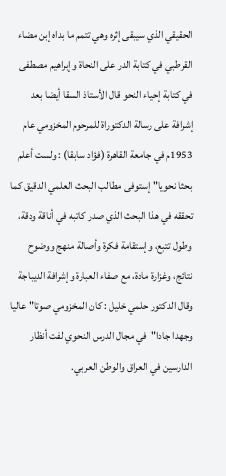الحقيقي الذي سيبقى إثره وهي تتمم ما بداه إبن مضاء القرطبي في كتابة الدر على النحاة وإبراهيم مصطفى في كتابة إحياء النحو قال الأستاذ السقا أيضا بعد إشرافة على رسالة الدكتوراة للمرحوم المخزومي عام 1953م في جامعة القاهرة (فؤاد سابقا) : ولست أعلم بحثا نحويا" إستوفى مطالب البحث العلمي الدقيق كما تحققه في هذا البحث الذي صدر كاتبه في أناقة ودقة، وطول تتبع، وإستقامة فكرة وأصالة منهج ووضوح نتائج، وغزارة مادة، مع صفاء العبارة وإشرافة الديباجة وقال الدكتور حلمي خليل : كان المخزومي صوتا" عاليا وجهدا جادا"  في مجال الدرس النحوي لفت أنظار الدارسين في العراق والوطن العربي.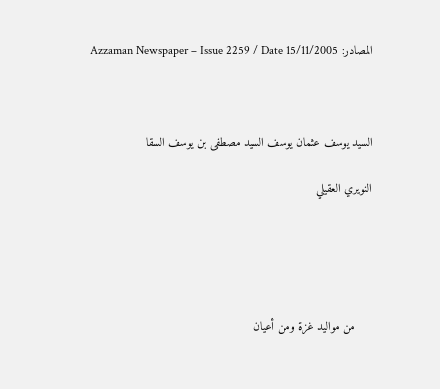المصادر: Azzaman Newspaper – Issue 2259 / Date 15/11/2005



السيد يوسف عثمان يوسف السيد مصطفى بن يوسف السقا

النويري العقيلي





     من مواليد غزة ومن أعيان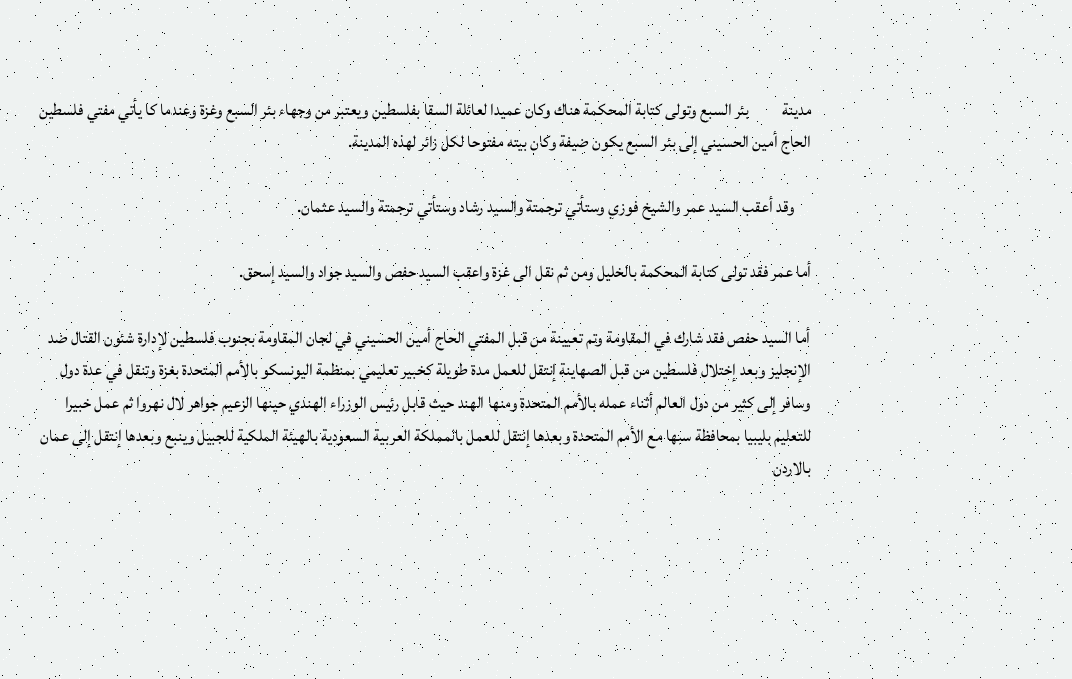مدينة          بئر السبع وتولى كتابة المحكمة هناك وكان عميدا لعائلة السقا بفلسطين ويعتبر من وجهاء بئر السبع وغزة وعندما كا يأتي مفتي فلسطين الحاج أمين الحسيني إلى بئر السبع يكون ضيفة وكان بيته مفتوحا لكل زائر لهذه المدينة.

     وقد أعقب السيد عمر والشيخ فوزي وستأتي ترجمتة والسيد رشاد وستأتي ترجمتة والسيد عثمان.

أما عمر فقد تولى كتابة المحكمة بالخليل ومن ثم نقل الى غزة واعقب السيد حفص والسيد جواد والسيد إسحق.

أما السيد حفص فقد شارك في المقاومة وتم تعيينة من قبل المفتي الحاج أمين الحسيني في لجان المقاومة بجنوب فلسطين لإدارة شئون القتال ضد الإنجليز وبعد إختلال فلسطين من قبل الصهاينة إنتقل للعمل مدة طويلة كخبير تعليمي بمنظمة اليونسكو بالأمم المتحدة بغزة وتنقل في عدة دول وسافر إلى كثير من دول العالم أثناء عمله بالأمم المتحدة ومنها الهند حيث قابل رئيس الوزراء الهندي حينها الزعيم جواهر لال نهروا ثم عمل خبيرا للتعليم بليبيا بمحافظة سبها مع الأمم المتحدة وبعدها إنتقل للعمل بالمملكة العربية السعودية بالهيئة الملكية للجبيل وينبع وبعدها إنتقل إلى عمان بالاردن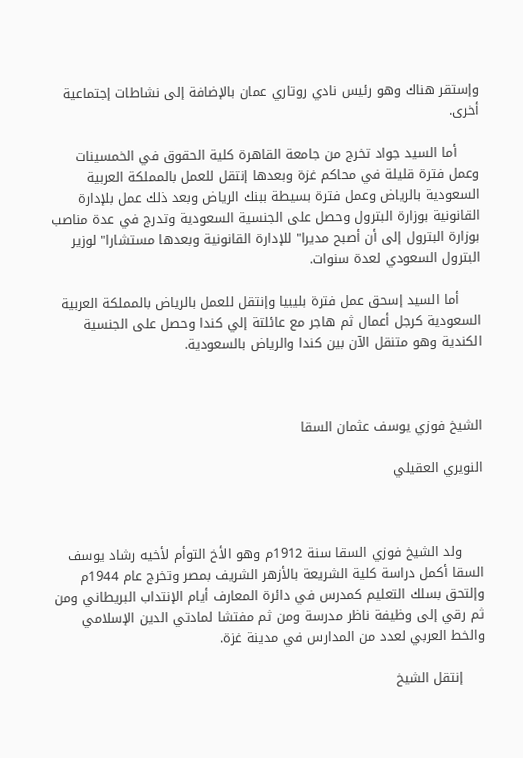وإستقر هناك وهو رئيس نادي روتاري عمان بالإضافة إلى نشاطات إجتماعية أخرى.

     أما السيد جواد تخرج من جامعة القاهرة كلية الحقوق في الخمسينات وعمل فترة قليلة في محاكم غزة وبعدها إنتقل للعمل بالمملكة العربية السعودية بالرياض وعمل فترة بسيطة ببنك الرياض وبعد ذلك عمل بلإدارة القانونية بوزارة البترول وحصل على الجنسية السعودية وتدرج في عدة مناصب بوزارة البترول إلى أن أصبح مديرا" للإدارة القانونية وبعدها مستشارا" لوزير البترول السعودي لعدة سنوات.

     أما السيد إسحق عمل فترة بليبيا وإنتقل للعمل بالرياض بالمملكة العربية السعودية كرجل أعمال ثم هاجر مع عائلتة إلي كندا وحصل على الجنسية الكندية وهو متنقل الآن بين كندا والرياض بالسعودية.



الشيخ فوزي يوسف عثمان السقا

النويري العقيلي



     ولد الشيخ فوزي السقا سنة 1912م وهو الأخ التوأم لأخيه رشاد يوسف السقا أكمل دراسة كلية الشريعة بالأزهر الشريف بمصر وتخرج عام 1944م وإلتحق بسلك التعليم كمدرس في دائرة المعارف أيام الإنتداب البريطاني ومن ثم رقي إلى وظيفة ناظر مدرسة ومن ثم مفتشا لمادتي الدين الإسلامي والخط العربي لعدد من المدارس في مدينة غزة.

     إنتقل الشيخ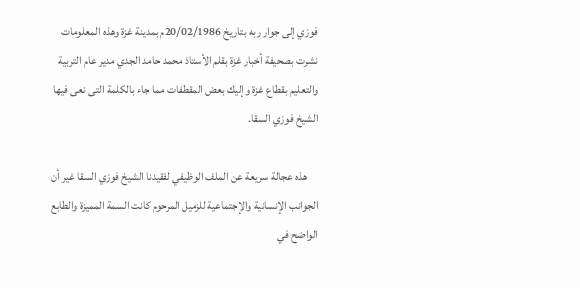فوزي إلى جوار ربه بتاريخ 20/02/1986م بمدينة غزة وهذه المعلومات نشرت بصحيفة أخبار غزة بقلم الأستاذ محمد حامد الجدي مدير عام التربية والتعليم بقطاع غزة وإليك بعض المقطفات مما جاء بالكلمة التى نعى فيها الشيخ فوزي السقا.

     هذه عجالة سريعة عن الملف الوظيفي لفقيدنا الشيخ فوزي السقا غير أن الجوانب الإنسانية والإجتماعية للزميل المرحوم كانت السمة المميزة والطابع الواضح في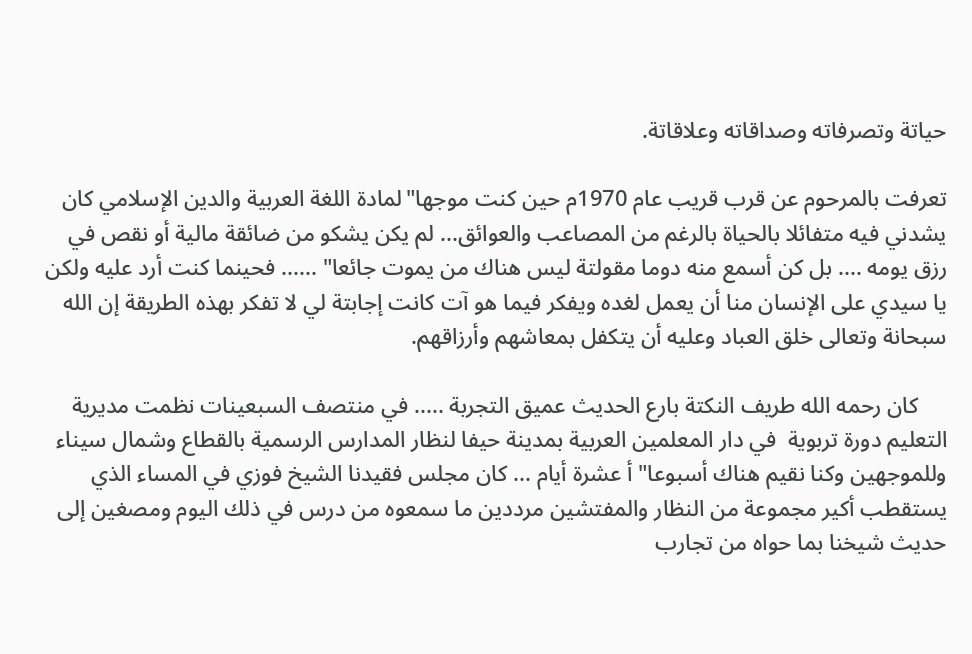حياتة وتصرفاته وصداقاته وعلاقاتة.

تعرفت بالمرحوم عن قرب قريب عام 1970م حين كنت موجها"لمادة اللغة العربية والدين الإسلامي كان يشدني فيه متفائلا بالحياة بالرغم من المصاعب والعوائق... لم يكن يشكو من ضائقة مالية أو نقص في رزق يومه .... بل كن أسمع منه دوما مقولتة ليس هناك من يموت جائعا" ...... فحينما كنت أرد عليه ولكن يا سيدي على الإنسان منا أن يعمل لغده ويفكر فيما هو آت كانت إجابتة لي لا تفكر بهذه الطريقة إن الله سبحانة وتعالى خلق العباد وعليه أن يتكفل بمعاشهم وأرزاقهم.

     كان رحمه الله طريف النكتة بارع الحديث عميق التجربة ..... في منتصف السبعينات نظمت مديرية التعليم دورة تربوية  في دار المعلمين العربية بمدينة حيفا لنظار المدارس الرسمية بالقطاع وشمال سيناء وللموجهين وكنا نقيم هناك أسبوعا" أ عشرة أيام ... كان مجلس فقيدنا الشيخ فوزي في المساء الذي يستقطب أكير مجموعة من النظار والمفتشين مرددين ما سمعوه من درس في ذلك اليوم ومصغين إلى حديث شيخنا بما حواه من تجارب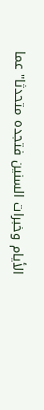الأيام وخبرات السنين فتجده متحدثا" عما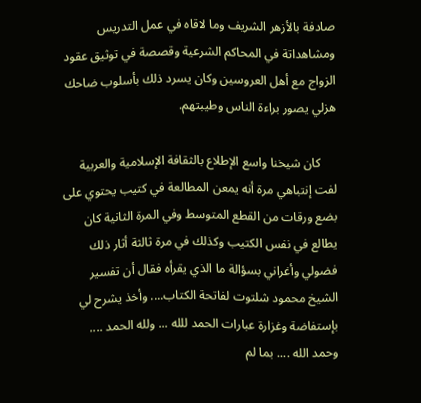صادفة بالأزهر الشريف وما لاقاه في عمل التدريس ومشاهداتة في المحاكم الشرعية وقصصة في توثيق عقود الزواج مع أهل العروسين وكان يسرد ذلك بأسلوب ضاحك هزلي يصور براءة الناس وطيبتهم.

     كان شيخنا واسع الإطلاع بالثقافة الإسلامية والعربية لفت إنتباهي مرة أنه يمعن المطالعة في كتيب يحتوي على بضع ورقات من القطع المتوسط وفي المرة الثانية كان يطالع في نفس الكتيب وكذلك في مرة ثالثة أثار ذلك فضولي وأغراني بسؤالة ما الذي يقرأه فقال أن تفسير الشيخ محمود شلتوت لفاتحة الكتاب.... وأخذ يشرح لي بإستفاضة وغزارة عبارات الحمد للله ... ولله الحمد .... وحمد الله .... بما لم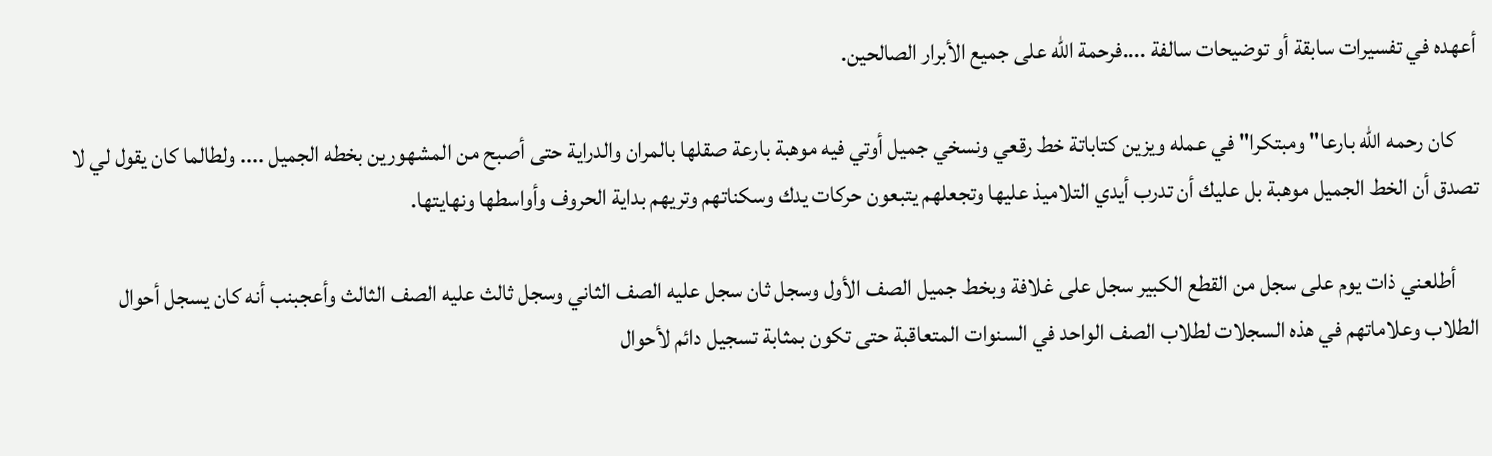أعهده في تفسيرات سابقة أو توضيحات سالفة ....فرحمة الله على جميع الأبرار الصالحين.

     كان رحمه الله بارعا" ومبتكرا" في عمله ويزين كتاباتة خط رقعي ونسخي جميل أوتي فيه موهبة بارعة صقلها بالمران والدراية حتى أصبح من المشهورين بخطه الجميل .... ولطالما كان يقول لي لا تصدق أن الخط الجميل موهبة بل عليك أن تدرب أيدي التلاميذ عليها وتجعلهم يتبعون حركات يدك وسكناتهم وتريهم بداية الحروف وأواسطها ونهايتها.

     أطلعني ذات يوم على سجل من القطع الكبير سجل على غلافة وبخط جميل الصف الأول وسجل ثان سجل عليه الصف الثاني وسجل ثالث عليه الصف الثالث وأعجبنب أنه كان يسجل أحوال الطلاب وعلاماتهم في هذه السجلات لطلاب الصف الواحد في السنوات المتعاقبة حتى تكون بمثابة تسجيل دائم لأحوال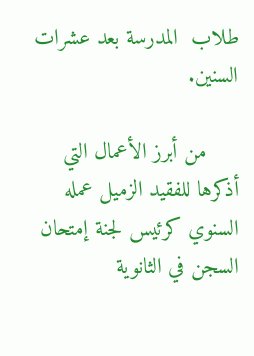طلاب  المدرسة بعد عشرات السنين.

     من أبرز الأعمال التي أذكرها للفقيد الزميل عمله السنوي كرئيس لجنة إمتحان السجن في الثانوية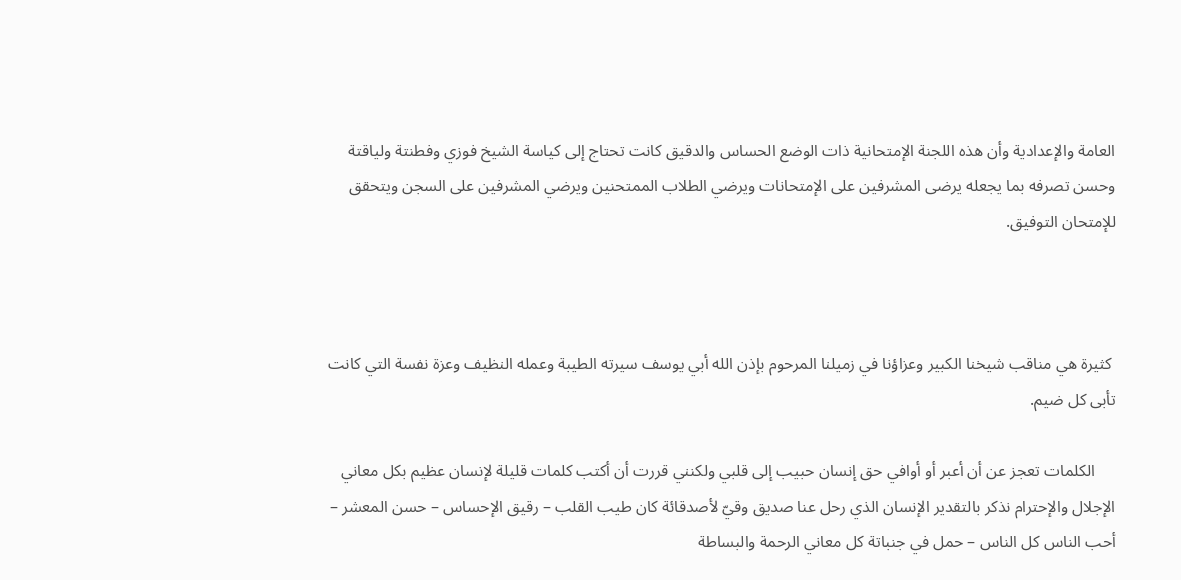العامة والإعدادية وأن هذه اللجنة الإمتحانية ذات الوضع الحساس والدقيق كانت تحتاج إلى كياسة الشيخ فوزي وفطنتة ولياقتة وحسن تصرفه بما يجعله يرضى المشرفين على الإمتحانات ويرضي الطلاب الممتحنين ويرضي المشرفين على السجن ويتحقق للإمتحان التوفيق.



 كثيرة هي مناقب شيخنا الكبير وعزاؤنا في زميلنا المرحوم بإذن الله أبي يوسف سيرته الطيبة وعمله النظيف وعزة نفسة التي كانت تأبى كل ضيم.

     الكلمات تعجز عن أن أعبر أو أوافي حق إنسان حبيب إلى قلبي ولكنني قررت أن أكتب كلمات قليلة لإنسان عظيم بكل معاني الإجلال والإحترام نذكر بالتقدير الإنسان الذي رحل عنا صديق وقيّ لأصدقائة كان طيب القلب – رقيق الإحساس – حسن المعشر – أحب الناس كل الناس – حمل في جنباتة كل معاني الرحمة والبساطة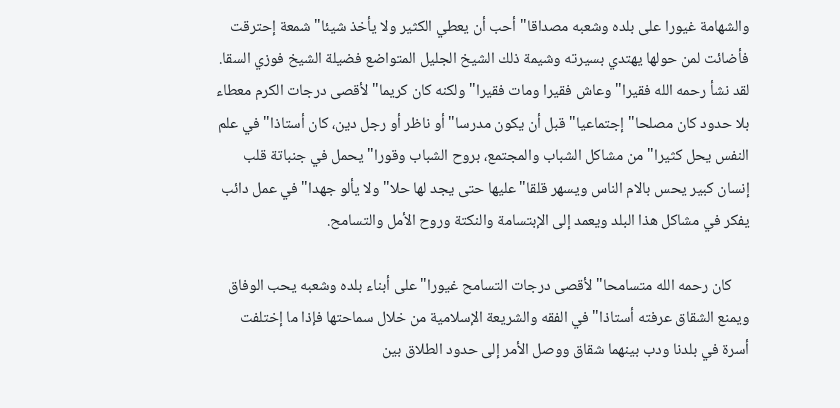والشهامة غيورا على بلده وشعبه مصداقا" أحب أن يعطي الكثير ولا يأخذ شيئا" شمعة إحترقت فأضائت لمن حولها يهتدي بسيرته وشيمة ذلك الشيخ الجليل المتواضع فضيلة الشيخ فوزي السقا. لقد نشأ رحمه الله فقيرا" وعاش فقيرا ومات فقيرا" ولكنه كان كريما" لأقصى درجات الكرم معطاء بلا حدود كان مصلحا" إجتماعيا" قبل أن يكون مدرسا" أو ناظر أو رجل دين، كان أستاذا" في علم النفس يحل كثيرا" من مشاكل الشباب والمجتمع، بروح الشباب وقورا" يحمل في جنباتة قلب إنسان كبير يحس بالام الناس ويسهر قلقا" عليها حتى يجد لها حلا" ولا يألو جهدا" في عمل دائب يفكر في مشاكل هذا البلد ويعمد إلى الإبتسامة والنكتة وروح الأمل والتسامح.

     كان رحمه الله متسامحا" لأقصى درجات التسامح غيورا" على أبناء بلده وشعبه يحب الوفاق ويمنع الشقاق عرفته أستاذا" في الفقه والشريعة الإسلامية من خلال سماحتها فإذا ما إختلفت أسرة في بلدنا ودب بينهما شقاق ووصل الأمر إلى حدود الطلاق بين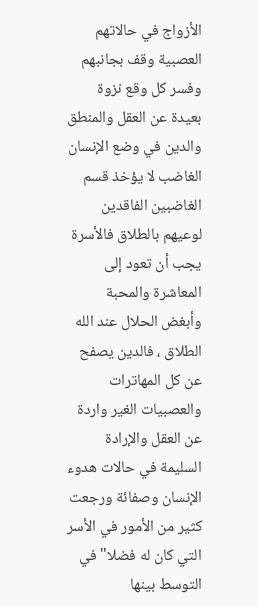الأزواج في حالاتهم العصبية وقف بجانبهم وفسر كل وقع نزوة بعيدة عن العقل والمنطق والدين في وضع الإنسان الغاضب لا يؤخذ قسم الغاضبين الفاقدين لوعيهم بالطلاق فالأسرة يجب أن تعود إلى المعاشرة والمحبة وأبغض الحلال عند الله الطلاق ، فالدين يصفح عن كل المهاترات والعصبيات الغير واردة عن العقل والإرادة السليمة في حالات هدوء الإنسان وصفائة ورجعت كثير من الأمور في الأسر التي كان له فضلا" في التوسط بينها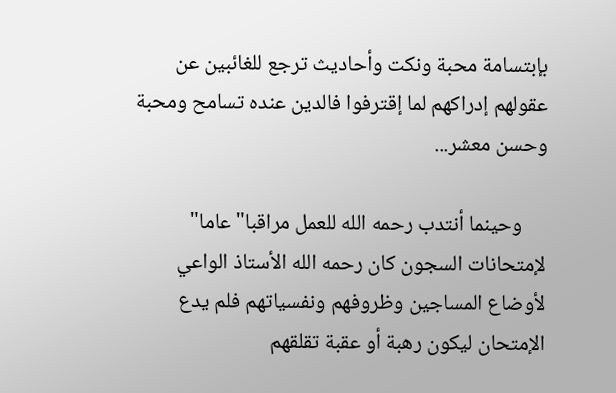بإبتسامة محبة ونكت وأحاديث ترجع للغائبين عن عقولهم إدراكهم لما إقترفوا فالدين عنده تسامح ومحبة وحسن معشر...

     وحينما أنتدب رحمه الله للعمل مراقبا" عاما" لإمتحانات السجون كان رحمه الله الأستاذ الواعي لأوضاع المساجين وظروفهم ونفسياتهم فلم يدع الإمتحان ليكون رهبة أو عقبة تقلقهم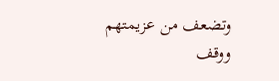وتضعف من عزيمتهم ووقف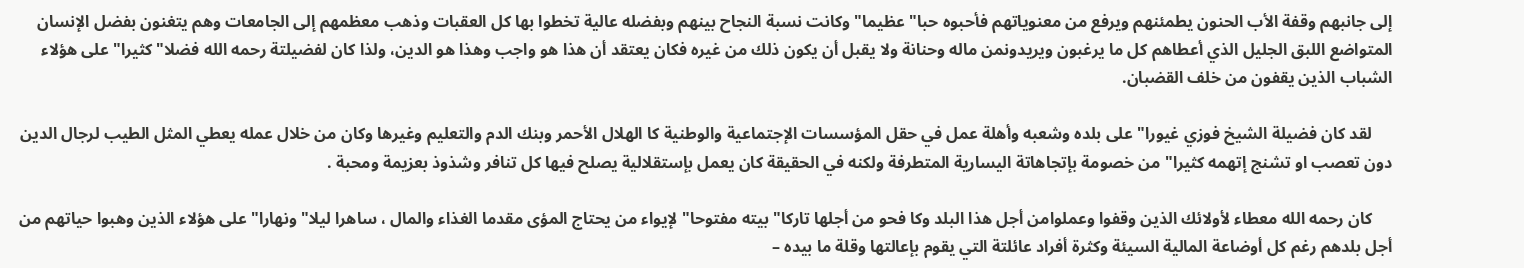إلى جانبهم وقفة الأب الحنون يطمئنهم ويرفع من معنوياتهم فأحبوه حبا" عظيما" وكانت نسبة النجاح بينهم وبفضله عالية تخطوا بها كل العقبات وذهب معظمهم إلى الجامعات وهم يتغنون بفضل الإنسان المتواضع اللبق الجليل الذي أعطاهم كل ما يرغبون ويريدونمن ماله وحنانة ولا يقبل أن يكون ذلك من غيره فكان يعتقد أن هذا هو واجب وهذا هو الدين، ولذا كان لفضيلتة رحمه الله فضلا" كثيرا" على هؤلاء الشباب الذين يقفون من خلف القضبان.

     لقد كان فضيلة الشيخ فوزي غيورا" على بلده وشعبه وأهلة عمل في حقل المؤسسات الإجتماعية والوطنية كا الهلال الأحمر وبنك الدم والتعليم وغيرها وكان من خلال عمله يعطي المثل الطيب لرجال الدين دون تعصب او تشنج إتهمه كثيرا" من خصومة بإتجاهاتة اليسارية المتطرفة ولكنه في الحقيقة كان يعمل بإستقلالية يصلح فيها كل تنافر وشذوذ بعزيمة ومحبة .

     كان رحمه الله معطاء لأولائك الذين وقفوا وعملوامن أجل هذا البلد وكا فحو من أجلها تاركا" بيته مفتوحا" لإيواء من يحتاج المؤى مقدما الغذاء والمال ، ساهرا ليلا" ونهارا" على هؤلاء الذين وهبوا حياتهم من أجل بلدهم رغم كل أوضاعة المالية السيئة وكثرة أفراد عائلتة التي يقوم بإعالتها وقلة ما بيده –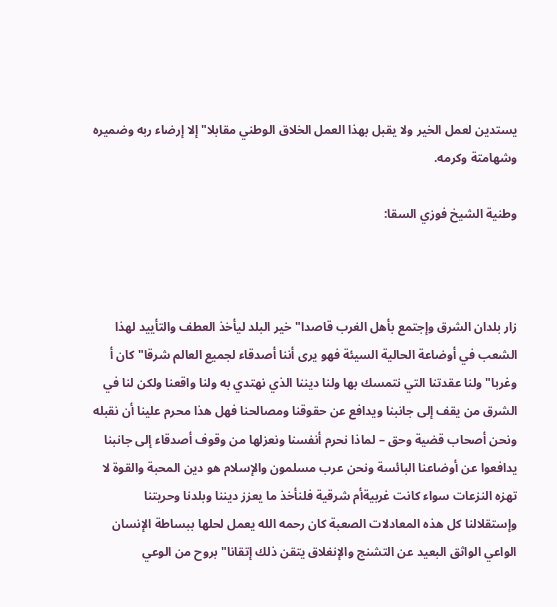يستدين لعمل الخير ولا يقبل بهذا العمل الخلاق الوطني مقابلا" إلا إرضاء ربه وضميره وشهامتة وكرمه.

وطنية الشيخ فوزي السقا:



زار بلدان الشرق وإجتمع بأهل الغرب قاصدا" خير البلد ليأخذ العطف والتأييد لهذا الشعب في أوضاعة الحالية السيئة فهو يرى أننا أصدقاء لجميع العالم شرقا" كان أ وغربا" ولنا عقدتنا التي نتمسك بها ولنا ديننا الذي نهتدي به ولنا واقعنا ولكن لنا في الشرق من يقف إلى جانبنا ويدافع عن حقوقنا ومصالحنا فهل هذا محرم علينا أن نقبله ونحن أصحاب قضية وحق – لماذا نحرم أنفسنا ونعزلها من وقوف أصدقاء إلى جانبنا يدافعوا عن أوضاعنا البائسة ونحن عرب مسلمون والإسلام هو دين المحبة والقوة لا تهزه النزعات سواء كانت غربيةأم شرقية فلنأخذ ما يعزز ديننا وبلدنا وحريتنا وإستقلالنا كل هذه المعادلات الصعبة كان رحمه الله يعمل لحلها ببساطة الإنسان الواعي الواثق البعيد عن التشنج والإنغلاق يتقن ذلك إتقانا" بروح من الوعي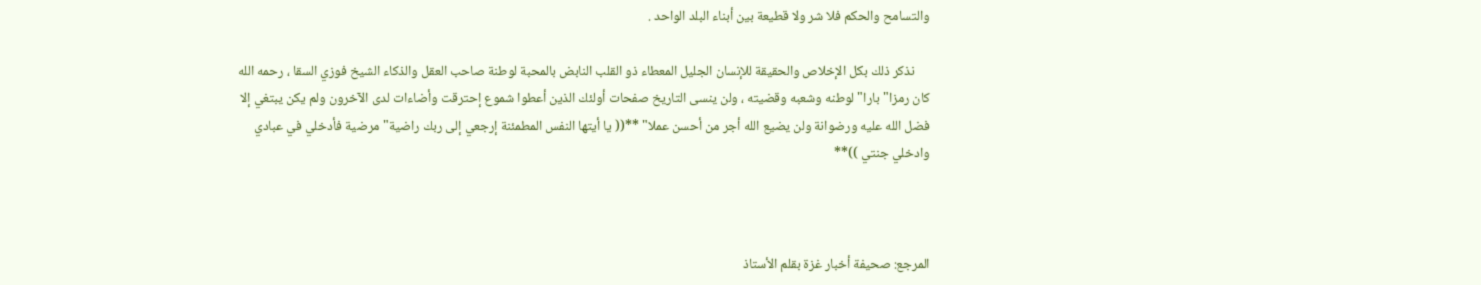والتسامح والحكم فلا شر ولا قطيعة بين أبناء البلد الواحد .

     نذكر ذلك بكل الإخلاص والحقيقة للإنسان الجليل المعطاء ذو القلب النابض بالمحبة لوطنة صاحب العقل والذكاء الشيخ فوزي السقا ، رحمه الله كان رمزا" بارا" لوطنه وشعبه وقضيته ، ولن ينسى التاريخ صفحات أولئك الذين أعطوا شموع إحترقت وأضاءات لدى الآخرون ولم يكن يبتغي إلا فضل الله عليه ورضوانة ولن يضيع الله أجر من أحسن عملا" **(( يا أيتها النفس المطمئنة إرجعي إلى ربك راضية" مرضية فأدخلي في عبادي وادخلي جنتي ))**



المرجع: صحيفة أخبار غزة بقلم الأستاذ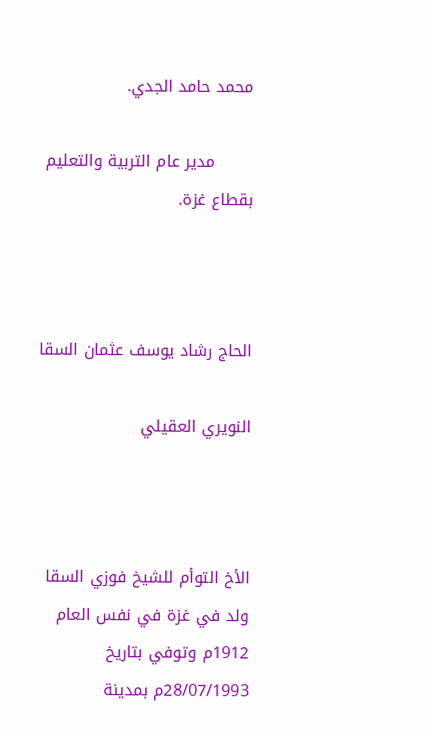محمد حامد الجدي.

       مدير عام التربية والتعليم بقطاع غزة.



الحاج رشاد يوسف عثمان السقا

النويري العقيلي



الأخ التوأم للشيخ فوزي السقا ولد في غزة في نفس العام 1912م وتوفي بتاريخ 28/07/1993م بمدينة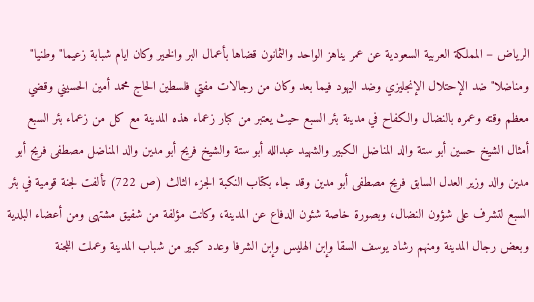الرياض – المملكة العربية السعودية عن عمر يناهز الواحد والثمانون قضاها بأعمال البر والخير وكان ايام شبابة زعيما" وطنيا" ومناضلا" ضد الإحتلال الإنجليزي وضد اليهود فيما بعد وكان من رجالات مفتي فلسطين الحاج محمد أمين الحسيني وقضي معظم وقته وعمره بالنضال والكفاح في مدينة بئر السبع حيث يعتبر من كبار زعماء هذه المدينة مع كل من زعماء بئر السبع أمثال الشيخ حسين أبو ستة والد المناضل الكبير والشهيد عبدالله أبو ستة والشيخ فريح أبو مدين والد المناضل مصطفى فريح أبو مدين والد وزير العدل السابق فريح مصطفى أبو مدين وقد جاء بكتاب النكبة الجزء الثالث (ص 722) تألفت لجنة قومية في بئر السبع لتشرف على شؤون النضال، وبصورة خاصة شئون الدفاع عن المدينة، وكانت مؤلفة من شفيق مشتهى ومن أعضاء البلدية وبعض رجال المدينة ومنهم رشاد يوسف السقا وإبن الهليس وإبن الشرفا وعدد كبير من شباب المدينة وعملت اللجنة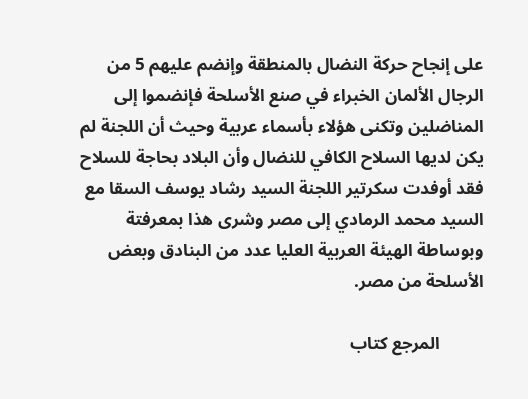على إنجاح حركة النضال بالمنطقة وإنضم عليهم 5 من الرجال الألمان الخبراء في صنع الأسلحة فإنضموا إلى المناضلين وتكنى هؤلاء بأسماء عربية وحيث أن اللجنة لم يكن لديها السلاح الكافي للنضال وأن البلاد بحاجة للسلاح فقد أوفدت سكرتير اللجنة السيد رشاد يوسف السقا مع السيد محمد الرمادي إلى مصر وشرى هذا بمعرفتة وبوساطة الهيئة العربية العليا عدد من البنادق وبعض الأسلحة من مصر.

          المرجع كتاب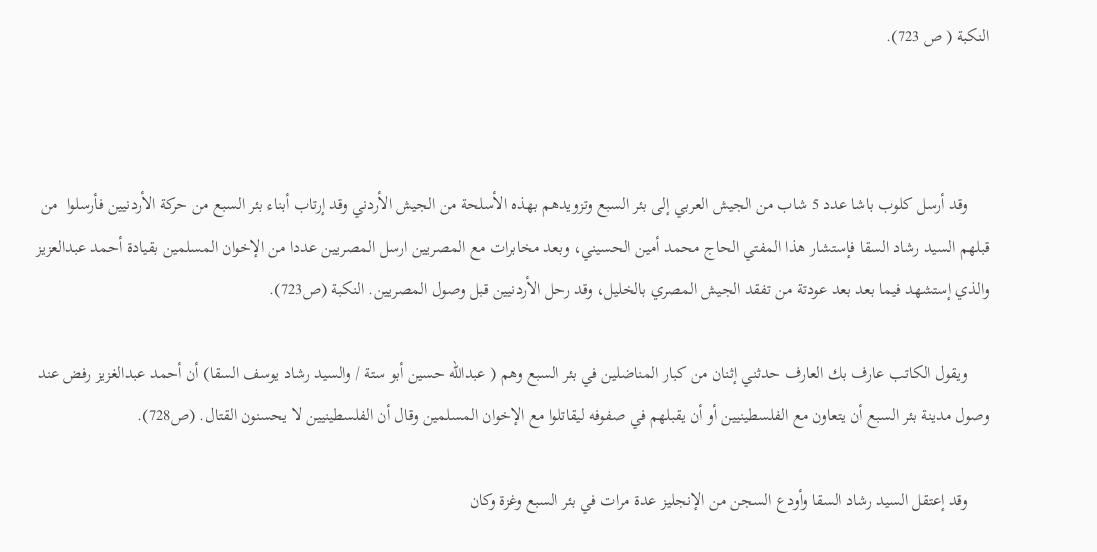النكبة ( ص 723).



     وقد أرسل كلوب باشا عدد 5 شاب من الجيش العربي إلى بئر السبع وتزويدهم بهذه الأسلحة من الجيش الأردني وقد إرتاب أبناء بئر السبع من حركة الأردنيين فأرسلوا  من قبلهم السيد رشاد السقا فإستشار هذا المفتي الحاج محمد أمين الحسيني، وبعد مخابرات مع المصريين ارسل المصريين عددا من الإخوان المسلمين بقيادة أحمد عبدالعزيز والذي إستشهد فيما بعد بعد عودتة من تفقد الجيش المصري بالخليل، وقد رحل الأردنيين قبل وصول المصريين. النكبة (ص723).

     ويقول الكاتب عارف بك العارف حدثني إثنان من كبار المناضلين في بئر السبع وهم ( عبدالله حسين أبو ستة / والسيد رشاد يوسف السقا) أن أحمد عبدالغزيز رفض عند وصول مدينة بئر السبع أن يتعاون مع الفلسطينيين أو أن يقبلهم في صفوفه ليقاتلوا مع الإخوان المسلمين وقال أن الفلسطينيين لا يحسنون القتال. (ص728).

     وقد إعتقل السيد رشاد السقا وأودع السجن من الإنجليز عدة مرات في بئر السبع وغزة وكان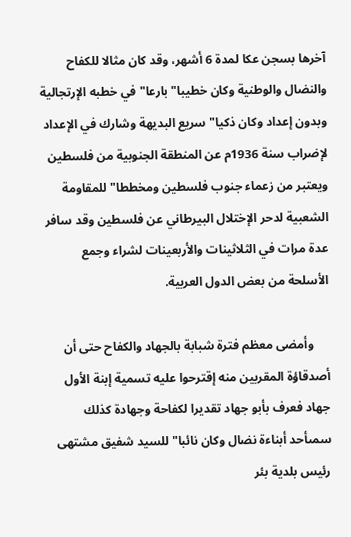آخرها بسجن عكا لمدة 6 أشهر، وقد كان مثالا للكفاح والنضال والوطنية وكان خطيبا" بارعا" في خطبه الإرتجالية وبدون إعداد وكان ذكيا" سريع البديهة وشارك في الإعداد لإضراب سنة 1936م عن المنطقة الجنوبية من فلسطين ويعتبر من زعماء جنوب فلسطين ومخططا" للمقاومة الشعبية لدحر الإختلال البيرطاني عن فلسطين وقد سافر عدة مرات في الثلاثينات والأربعينات لشراء وجمع الأسلحة من بعض الدول العربية.

     وأمضى معظم فترة شبابة بالجهاد والكفاح حتى أن أصدقاؤة المقربين منه إقترحوا عليه تسمية إبنة الأول جهاد فعرف بأبو جهاد تقديرا لكفاحة وجهادة كذلك سمىأحد أبناءة نضال وكان نائبا" للسيد شفيق مشتهى رئيس بلدية بئر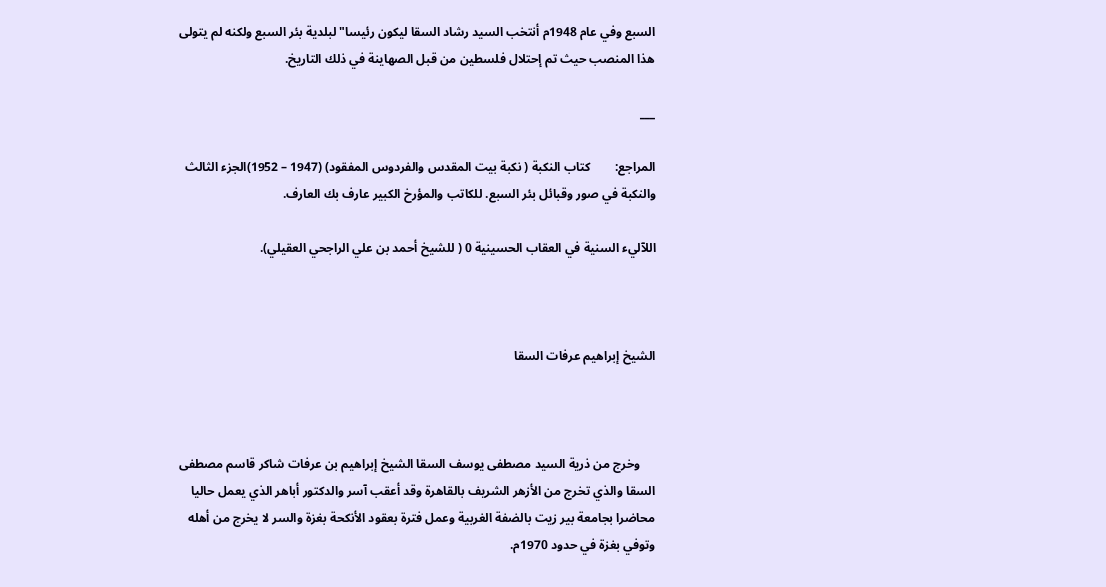السبع وفي عام 1948م أنتخب السيد رشاد السقا ليكون رئيسا" لبلدية بئر السبع ولكنه لم يتولى هذا المنصب حيث تم إحتلال فلسطين من قبل الصهاينة في ذلك التاريخ.

___

المراجع:        كتاب النكبة ( نكبة بيت المقدس والفردوس المفقود) (1947 – 1952)الجزء الثالث والنكبة في صور وقبائل بئر السبع. للكاتب والمؤرخ الكبير عارف بك العارف.

اللآليء السنية في العقاب الحسينية 0 ( للشيخ أحمد بن علي الراجحي العقيلي).



الشيخ إبراهيم عرفات السقا



     وخرج من ذرية السيد مصطفى يوسف السقا الشيخ إبراهيم بن عرفات شاكر قاسم مصطفى السقا والذي تخرج من الأزهر الشريف بالقاهرة وقد أعقب آسر والدكتور أباهر الذي يعمل حاليا محاضرا بجامعة بير زيت بالضفة الغربية وعمل فترة بعقود الأنكحة بغزة والسر لا يخرج من أهله وتوفي بغزة في حدود 1970م.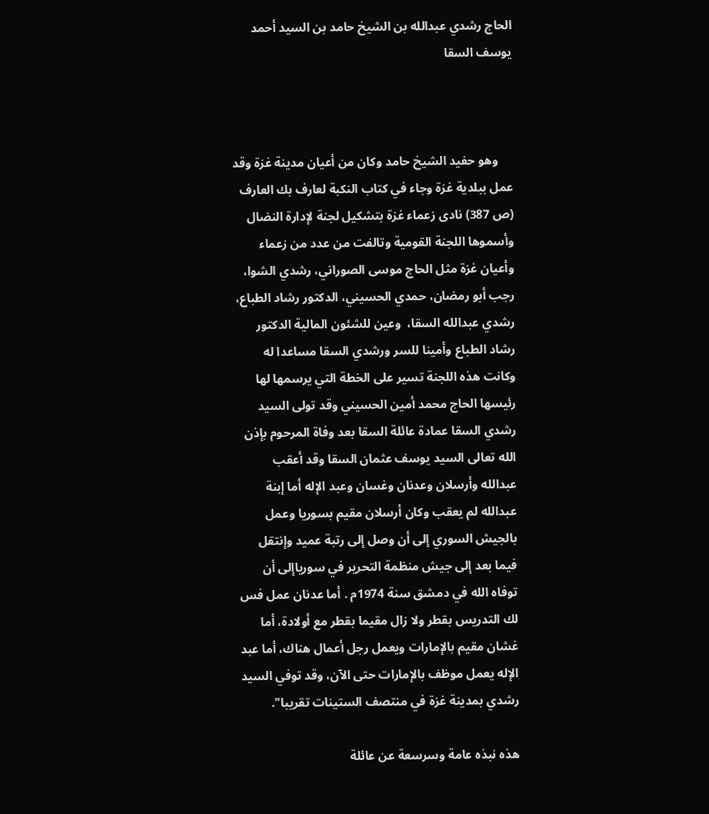الحاج رشدي عبدالله بن الشيخ حامد بن السيد أحمد يوسف السقا



     وهو حفيد الشيخ حامد وكان من أعيان مدينة غزة وقد عمل ببلدية غزة وجاء في كتاب النكبة لعارف بك العارف (ص 387) نادى زعماء غزة بتشكيل لجنة لإدارة النضال وأسموها اللجنة القومية وتالفت من عدد من زعماء وأعيان غزة مثل الحاج موسى الصوراني، رشدي الشوا، رجب أبو رمضان، حمدي الحسيني، الدكتور رشاد الطباع، رشدي عبدالله السقا،  وعين للشئون المالية الدكتور رشاد الطباع وأمينا للسر ورشدي السقا مساعدا له وكانت هذه اللجنة تسير على الخطة التي يرسمها لها رئيسها الحاج محمد أمين الحسيني وقد تولى السيد رشدي السقا عمادة عائلة السقا بعد وفاة المرحوم بإذن الله تعالى السيد يوسف عثمان السقا وقد أعقب عبدالله وأرسلان وعدنان وغسان وعبد الإله أما إبنة عبدالله لم يعقب وكان أرسلان مقيم بسوريا وعمل بالجيش السوري إلى أن وصل إلى رتبة عميد وإنتقل فيما بعد إلى جيش منظمة التحرير في سورياإلى أن توفاه الله في دمشق سنة 1974م . أما عدنان عمل فس لك التدريس بقطر ولا زال مقيما بقطر مع أولادة، أما غشان مقيم بالإمارات ويعمل رجل أعمال هناك، أما عبد الإله يعمل موظف بالإمارات حتى الآن، وقد توفي السيد رشدي بمدينة غزة في منتصف الستينات تقريبا".

هذه نبذه عامة وسرسعة عن عائلة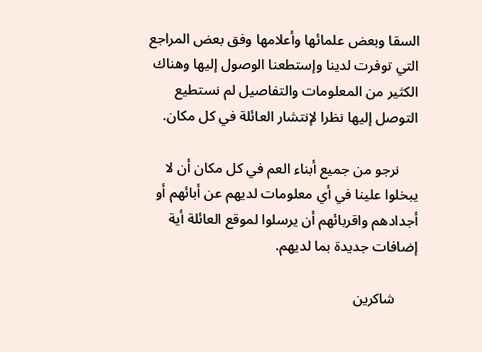السقا وبعض علمائها وأعلامها وفق بعض المراجع التي توفرت لدينا وإستطعنا الوصول إليها وهناك الكثير من المعلومات والتفاصيل لم نستطيع التوصل إليها نظرا لإنتشار العائلة في كل مكان.

     نرجو من جميع أبناء العم في كل مكان أن لا يبخلوا علينا في أي معلومات لديهم عن أبائهم أو أجدادهم واقربائهم أن يرسلوا لموقع العائلة أية إضافات جديدة بما لديهم.

      شاكرين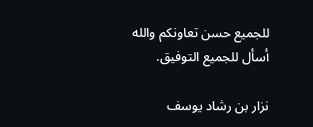للجميع حسن تعاونكم والله أسأل للجميع التوفيق.

نزار بن رشاد يوسف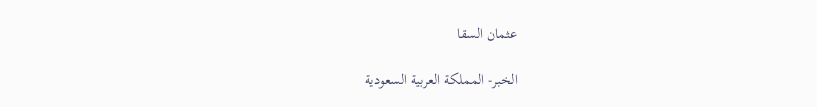عثمان السقا

الخبر- المملكة العربية السعودية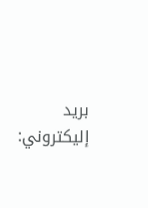بريد إليكتروني: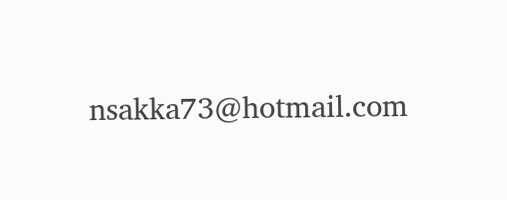nsakka73@hotmail.com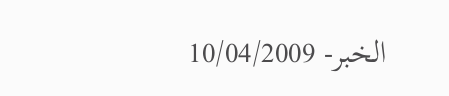الخبر- 10/04/2009